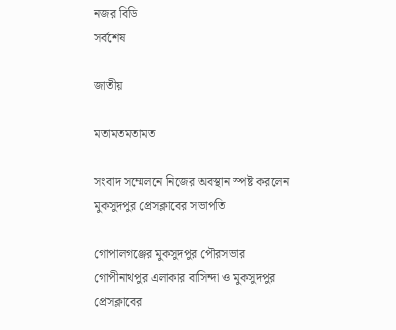নজর বিডি
সর্বশেষ

জাতীয়

মতামতমতামত

সংবাদ সম্মেলনে নিজের অবস্থান স্পষ্ট করলেন মুকসুদপুর প্রেসক্লাবের সভাপতি

গোপালগঞ্জের মুকসুদপুর পৌরসভার গোপীনাথপুর এলাকার বাসিন্দা ও মুকসুদপুর প্রেসক্লাবের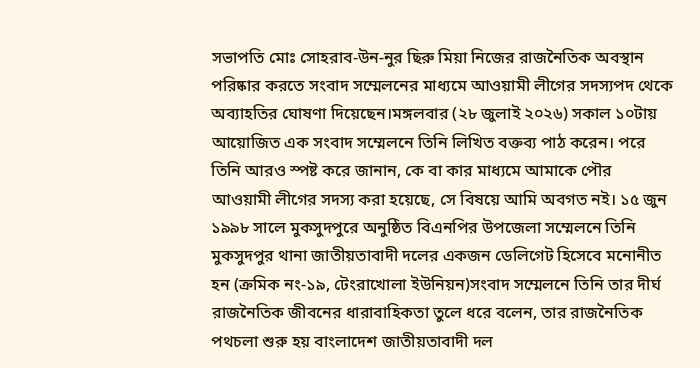সভাপতি মোঃ সোহরাব-উন-নুর ছিরু মিয়া নিজের রাজনৈতিক অবস্থান পরিষ্কার করতে সংবাদ সম্মেলনের মাধ্যমে আওয়ামী লীগের সদস্যপদ থেকে অব্যাহতির ঘোষণা দিয়েছেন।মঙ্গলবার (২৮ জুলাই ২০২৬) সকাল ১০টায় আয়োজিত এক সংবাদ সম্মেলনে তিনি লিখিত বক্তব্য পাঠ করেন। পরে তিনি আরও স্পষ্ট করে জানান, কে বা কার মাধ্যমে আমাকে পৌর আওয়ামী লীগের সদস্য করা হয়েছে, সে বিষয়ে আমি অবগত নই। ১৫ জুন ১৯৯৮ সালে মুকসুদপুরে অনুষ্ঠিত বিএনপির উপজেলা সম্মেলনে তিনি মুকসুদপুর থানা জাতীয়তাবাদী দলের একজন ডেলিগেট হিসেবে মনোনীত হন (ক্রমিক নং-১৯, টেংরাখোলা ইউনিয়ন)সংবাদ সম্মেলনে তিনি তার দীর্ঘ রাজনৈতিক জীবনের ধারাবাহিকতা তুলে ধরে বলেন, তার রাজনৈতিক পথচলা শুরু হয় বাংলাদেশ জাতীয়তাবাদী দল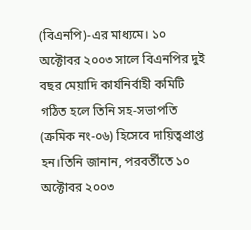(বিএনপি)-এর মাধ্যমে। ১০ অক্টোবর ২০০৩ সালে বিএনপির দুই বছর মেয়াদি কার্যনির্বাহী কমিটি গঠিত হলে তিনি সহ-সভাপতি (ক্রমিক নং-০৬) হিসেবে দায়িত্বপ্রাপ্ত হন।তিনি জানান, পরবর্তীতে ১০ অক্টোবর ২০০৩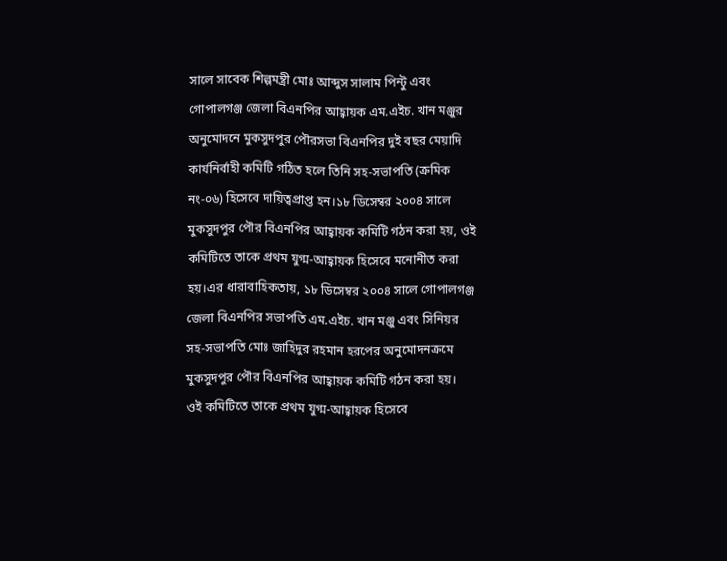সালে সাবেক শিল্পমন্ত্রী মোঃ আব্দুস সালাম পিন্টু এবং গোপালগঞ্জ জেলা বিএনপির আহ্বায়ক এম.এইচ. খান মঞ্জুর অনুমোদনে মুকসুদপুর পৌরসভা বিএনপির দুই বছর মেয়াদি কার্যনির্বাহী কমিটি গঠিত হলে তিনি সহ-সভাপতি (ক্রমিক নং-০৬) হিসেবে দায়িত্বপ্রাপ্ত হন।১৮ ডিসেম্বর ২০০৪ সালে মুকসুদপুর পৌর বিএনপির আহ্বায়ক কমিটি গঠন করা হয়, ওই কমিটিতে তাকে প্রথম যুগ্ম-আহ্বায়ক হিসেবে মনোনীত করা হয়।এর ধারাবাহিকতায়, ১৮ ডিসেম্বর ২০০৪ সালে গোপালগঞ্জ জেলা বিএনপির সভাপতি এম.এইচ. খান মঞ্জু এবং সিনিয়র সহ-সভাপতি মোঃ জাহিদুর রহমান হরপের অনুমোদনক্রমে মুকসুদপুর পৌর বিএনপির আহ্বায়ক কমিটি গঠন করা হয়। ওই কমিটিতে তাকে প্রথম যুগ্ম-আহ্বায়ক হিসেবে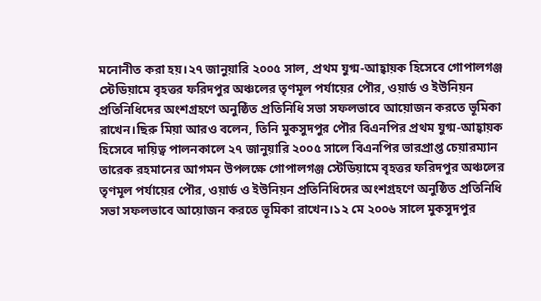মনোনীত করা হয়।২৭ জানুয়ারি ২০০৫ সাল, প্রথম যুগ্ম-আহ্বায়ক হিসেবে গোপালগঞ্জ স্টেডিয়ামে বৃহত্তর ফরিদপুর অঞ্চলের তৃণমূল পর্যায়ের পৌর, ওয়ার্ড ও ইউনিয়ন প্রতিনিধিদের অংশগ্রহণে অনুষ্ঠিত প্রতিনিধি সভা সফলভাবে আয়োজন করতে ভূমিকা রাখেন।ছিরু মিয়া আরও বলেন, তিনি মুকসুদপুর পৌর বিএনপির প্রথম যুগ্ম-আহ্বায়ক হিসেবে দায়িত্ব পালনকালে ২৭ জানুয়ারি ২০০৫ সালে বিএনপির ভারপ্রাপ্ত চেয়ারম্যান তারেক রহমানের আগমন উপলক্ষে গোপালগঞ্জ স্টেডিয়ামে বৃহত্তর ফরিদপুর অঞ্চলের তৃণমূল পর্যায়ের পৌর, ওয়ার্ড ও ইউনিয়ন প্রতিনিধিদের অংশগ্রহণে অনুষ্ঠিত প্রতিনিধি সভা সফলভাবে আয়োজন করতে ভূমিকা রাখেন।১২ মে ২০০৬ সালে মুকসুদপুর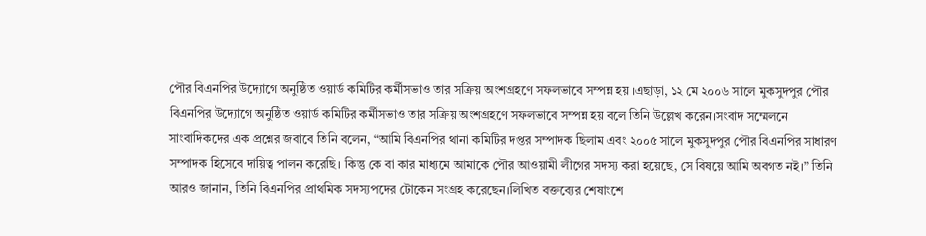পৌর বিএনপির উদ্যোগে অনুষ্ঠিত ওয়ার্ড কমিটির কর্মীসভাও তার সক্রিয় অংশগ্রহণে সফলভাবে সম্পন্ন হয় ।এছাড়া, ১২ মে ২০০৬ সালে মুকসুদপুর পৌর বিএনপির উদ্যোগে অনুষ্ঠিত ওয়ার্ড কমিটির কর্মীসভাও তার সক্রিয় অংশগ্রহণে সফলভাবে সম্পন্ন হয় বলে তিনি উল্লেখ করেন।সংবাদ সম্মেলনে সাংবাদিকদের এক প্রশ্নের জবাবে তিনি বলেন, “আমি বিএনপির থানা কমিটির দপ্তর সম্পাদক ছিলাম এবং ২০০৫ সালে মুকসুদপুর পৌর বিএনপির সাধারণ সম্পাদক হিসেবে দায়িত্ব পালন করেছি। কিন্তু কে বা কার মাধ্যমে আমাকে পৌর আওয়ামী লীগের সদস্য করা হয়েছে, সে বিষয়ে আমি অবগত নই।” তিনি আরও জানান, তিনি বিএনপির প্রাথমিক সদস্যপদের টোকেন সংগ্রহ করেছেন।লিখিত বক্তব্যের শেষাংশে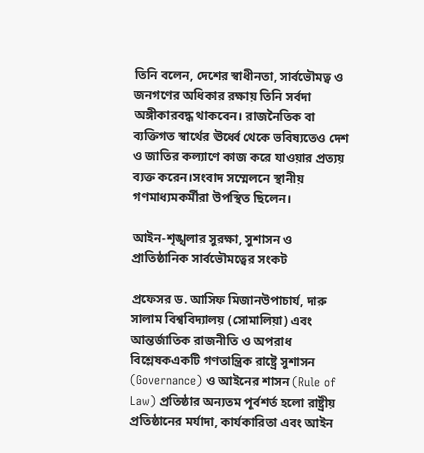তিনি বলেন, দেশের স্বাধীনতা, সার্বভৌমত্ব ও জনগণের অধিকার রক্ষায় তিনি সর্বদা অঙ্গীকারবদ্ধ থাকবেন। রাজনৈতিক বা ব্যক্তিগত স্বার্থের ঊর্ধ্বে থেকে ভবিষ্যতেও দেশ ও জাতির কল্যাণে কাজ করে যাওয়ার প্রত্যয় ব্যক্ত করেন।সংবাদ সম্মেলনে স্থানীয় গণমাধ্যমকর্মীরা উপস্থিত ছিলেন।

আইন-শৃঙ্খলার সুরক্ষা, সুশাসন ও প্রাতিষ্ঠানিক সার্বভৌমত্বের সংকট

প্রফেসর ড. আসিফ মিজানউপাচার্য, দারু সালাম বিশ্ববিদ্যালয় (সোমালিয়া) এবং আন্তর্জাতিক রাজনীতি ও অপরাধ বিশ্লেষকএকটি গণতান্ত্রিক রাষ্ট্রে সুশাসন (Governance) ও আইনের শাসন (Rule of Law) প্রতিষ্ঠার অন্যতম পূর্বশর্ত হলো রাষ্ট্রীয় প্রতিষ্ঠানের মর্যাদা, কার্যকারিতা এবং আইন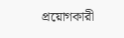প্রয়োগকারী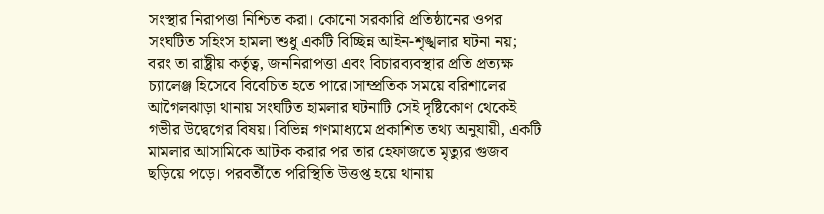সংস্থার নিরাপত্তা নিশ্চিত করা। কোনো সরকারি প্রতিষ্ঠানের ওপর সংঘটিত সহিংস হামলা শুধু একটি বিচ্ছিন্ন আইন-শৃঙ্খলার ঘটনা নয়; বরং তা রাষ্ট্রীয় কর্তৃত্ব, জননিরাপত্তা এবং বিচারব্যবস্থার প্রতি প্রত্যক্ষ চ্যালেঞ্জ হিসেবে বিবেচিত হতে পারে।সাম্প্রতিক সময়ে বরিশালের আগৈলঝাড়া থানায় সংঘটিত হামলার ঘটনাটি সেই দৃষ্টিকোণ থেকেই গভীর উদ্বেগের বিষয়। বিভিন্ন গণমাধ্যমে প্রকাশিত তথ্য অনুযায়ী, একটি মামলার আসামিকে আটক করার পর তার হেফাজতে মৃত্যুর গুজব ছড়িয়ে পড়ে। পরবর্তীতে পরিস্থিতি উত্তপ্ত হয়ে থানায়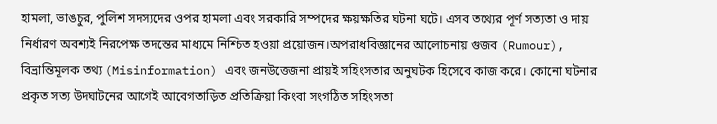হামলা, ভাঙচুর, পুলিশ সদস্যদের ওপর হামলা এবং সরকারি সম্পদের ক্ষয়ক্ষতির ঘটনা ঘটে। এসব তথ্যের পূর্ণ সত্যতা ও দায় নির্ধারণ অবশ্যই নিরপেক্ষ তদন্তের মাধ্যমে নিশ্চিত হওয়া প্রয়োজন।অপরাধবিজ্ঞানের আলোচনায় গুজব (Rumour), বিভ্রান্তিমূলক তথ্য (Misinformation) এবং জনউত্তেজনা প্রায়ই সহিংসতার অনুঘটক হিসেবে কাজ করে। কোনো ঘটনার প্রকৃত সত্য উদ্ঘাটনের আগেই আবেগতাড়িত প্রতিক্রিয়া কিংবা সংগঠিত সহিংসতা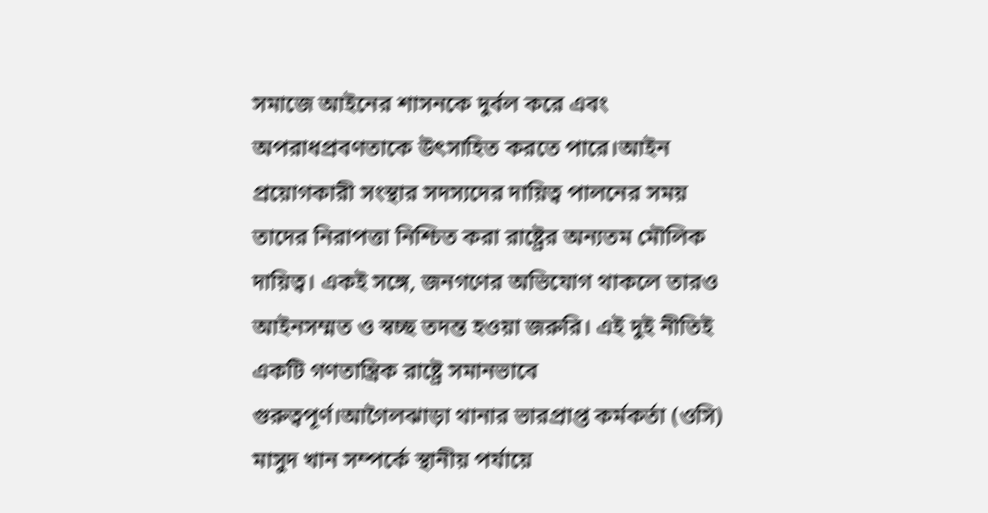সমাজে আইনের শাসনকে দুর্বল করে এবং অপরাধপ্রবণতাকে উৎসাহিত করতে পারে।আইন প্রয়োগকারী সংস্থার সদস্যদের দায়িত্ব পালনের সময় তাদের নিরাপত্তা নিশ্চিত করা রাষ্ট্রের অন্যতম মৌলিক দায়িত্ব। একই সঙ্গে, জনগণের অভিযোগ থাকলে তারও আইনসম্মত ও স্বচ্ছ তদন্ত হওয়া জরুরি। এই দুই নীতিই একটি গণতান্ত্রিক রাষ্ট্রে সমানভাবে গুরুত্বপূর্ণ।আগৈলঝাড়া থানার ভারপ্রাপ্ত কর্মকর্তা (ওসি) মাসুদ খান সম্পর্কে স্থানীয় পর্যায়ে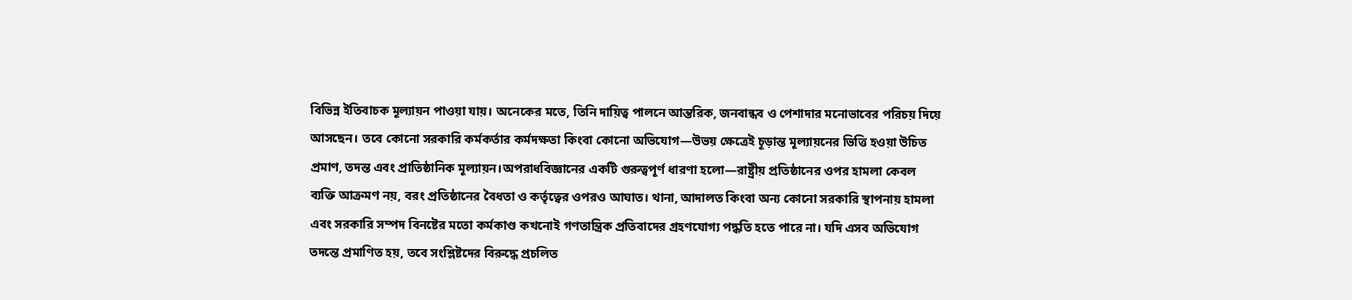বিভিন্ন ইতিবাচক মূল্যায়ন পাওয়া যায়। অনেকের মতে, তিনি দায়িত্ব পালনে আন্তরিক, জনবান্ধব ও পেশাদার মনোভাবের পরিচয় দিয়ে আসছেন। তবে কোনো সরকারি কর্মকর্তার কর্মদক্ষতা কিংবা কোনো অভিযোগ—উভয় ক্ষেত্রেই চূড়ান্ত মূল্যায়নের ভিত্তি হওয়া উচিত প্রমাণ, তদন্ত এবং প্রাতিষ্ঠানিক মূল্যায়ন।অপরাধবিজ্ঞানের একটি গুরুত্বপূর্ণ ধারণা হলো—রাষ্ট্রীয় প্রতিষ্ঠানের ওপর হামলা কেবল ব্যক্তি আক্রমণ নয়, বরং প্রতিষ্ঠানের বৈধতা ও কর্তৃত্বের ওপরও আঘাত। থানা, আদালত কিংবা অন্য কোনো সরকারি স্থাপনায় হামলা এবং সরকারি সম্পদ বিনষ্টের মতো কর্মকাণ্ড কখনোই গণতান্ত্রিক প্রতিবাদের গ্রহণযোগ্য পদ্ধতি হতে পারে না। যদি এসব অভিযোগ তদন্তে প্রমাণিত হয়, তবে সংশ্লিষ্টদের বিরুদ্ধে প্রচলিত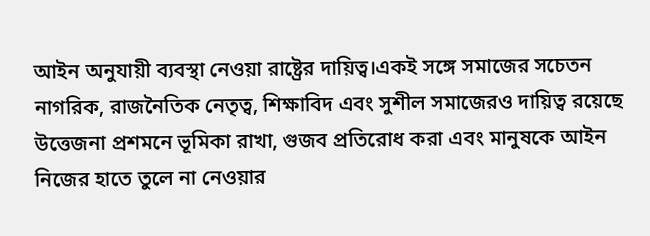আইন অনুযায়ী ব্যবস্থা নেওয়া রাষ্ট্রের দায়িত্ব।একই সঙ্গে সমাজের সচেতন নাগরিক, রাজনৈতিক নেতৃত্ব, শিক্ষাবিদ এবং সুশীল সমাজেরও দায়িত্ব রয়েছে উত্তেজনা প্রশমনে ভূমিকা রাখা, গুজব প্রতিরোধ করা এবং মানুষকে আইন নিজের হাতে তুলে না নেওয়ার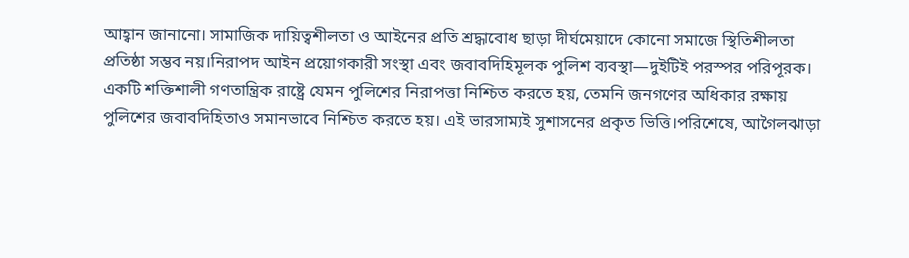আহ্বান জানানো। সামাজিক দায়িত্বশীলতা ও আইনের প্রতি শ্রদ্ধাবোধ ছাড়া দীর্ঘমেয়াদে কোনো সমাজে স্থিতিশীলতা প্রতিষ্ঠা সম্ভব নয়।নিরাপদ আইন প্রয়োগকারী সংস্থা এবং জবাবদিহিমূলক পুলিশ ব্যবস্থা—দুইটিই পরস্পর পরিপূরক। একটি শক্তিশালী গণতান্ত্রিক রাষ্ট্রে যেমন পুলিশের নিরাপত্তা নিশ্চিত করতে হয়, তেমনি জনগণের অধিকার রক্ষায় পুলিশের জবাবদিহিতাও সমানভাবে নিশ্চিত করতে হয়। এই ভারসাম্যই সুশাসনের প্রকৃত ভিত্তি।পরিশেষে, আগৈলঝাড়া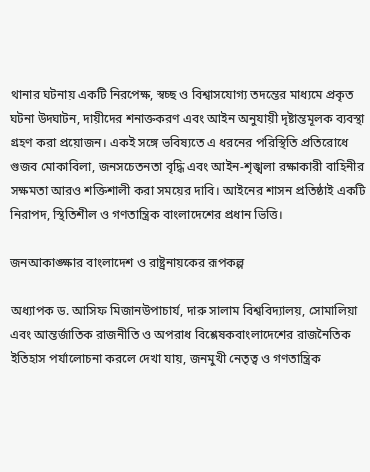থানার ঘটনায় একটি নিরপেক্ষ, স্বচ্ছ ও বিশ্বাসযোগ্য তদন্তের মাধ্যমে প্রকৃত ঘটনা উদ্ঘাটন, দায়ীদের শনাক্তকরণ এবং আইন অনুযায়ী দৃষ্টান্তমূলক ব্যবস্থা গ্রহণ করা প্রয়োজন। একই সঙ্গে ভবিষ্যতে এ ধরনের পরিস্থিতি প্রতিরোধে গুজব মোকাবিলা, জনসচেতনতা বৃদ্ধি এবং আইন-শৃঙ্খলা রক্ষাকারী বাহিনীর সক্ষমতা আরও শক্তিশালী করা সময়ের দাবি। আইনের শাসন প্রতিষ্ঠাই একটি নিরাপদ, স্থিতিশীল ও গণতান্ত্রিক বাংলাদেশের প্রধান ভিত্তি।

জনআকাঙ্ক্ষার বাংলাদেশ ও রাষ্ট্রনায়কের রূপকল্প

অধ্যাপক ড. আসিফ মিজানউপাচার্য, দারু সালাম বিশ্ববিদ্যালয়, সোমালিয়া এবং আন্তর্জাতিক রাজনীতি ও অপরাধ বিশ্লেষকবাংলাদেশের রাজনৈতিক ইতিহাস পর্যালোচনা করলে দেখা যায়, জনমুখী নেতৃত্ব ও গণতান্ত্রিক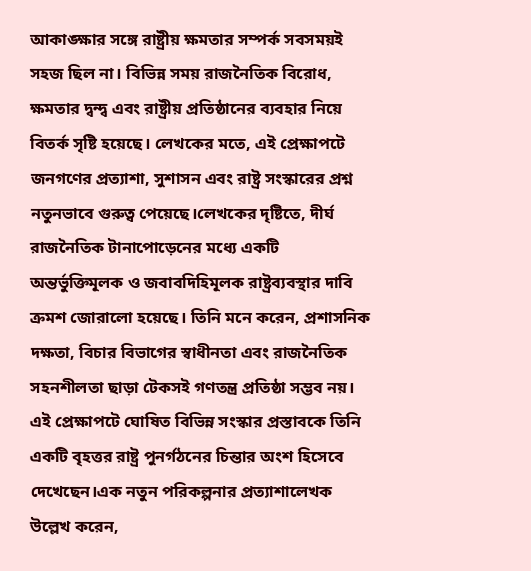আকাঙ্ক্ষার সঙ্গে রাষ্ট্রীয় ক্ষমতার সম্পর্ক সবসময়ই সহজ ছিল না। বিভিন্ন সময় রাজনৈতিক বিরোধ, ক্ষমতার দ্বন্দ্ব এবং রাষ্ট্রীয় প্রতিষ্ঠানের ব্যবহার নিয়ে বিতর্ক সৃষ্টি হয়েছে। লেখকের মতে, এই প্রেক্ষাপটে জনগণের প্রত্যাশা, সুশাসন এবং রাষ্ট্র সংস্কারের প্রশ্ন নতুনভাবে গুরুত্ব পেয়েছে।লেখকের দৃষ্টিতে, দীর্ঘ রাজনৈতিক টানাপোড়েনের মধ্যে একটি অন্তর্ভুক্তিমূলক ও জবাবদিহিমূলক রাষ্ট্রব্যবস্থার দাবি ক্রমশ জোরালো হয়েছে। তিনি মনে করেন, প্রশাসনিক দক্ষতা, বিচার বিভাগের স্বাধীনতা এবং রাজনৈতিক সহনশীলতা ছাড়া টেকসই গণতন্ত্র প্রতিষ্ঠা সম্ভব নয়। এই প্রেক্ষাপটে ঘোষিত বিভিন্ন সংস্কার প্রস্তাবকে তিনি একটি বৃহত্তর রাষ্ট্র পুনর্গঠনের চিন্তার অংশ হিসেবে দেখেছেন।এক নতুন পরিকল্পনার প্রত্যাশালেখক উল্লেখ করেন,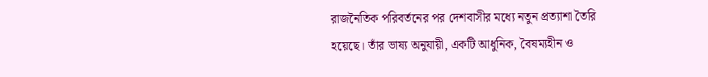রাজনৈতিক পরিবর্তনের পর দেশবাসীর মধ্যে নতুন প্রত্যাশা তৈরি হয়েছে। তাঁর ভাষ্য অনুযায়ী, একটি আধুনিক, বৈষম্যহীন ও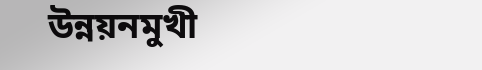উন্নয়নমুখী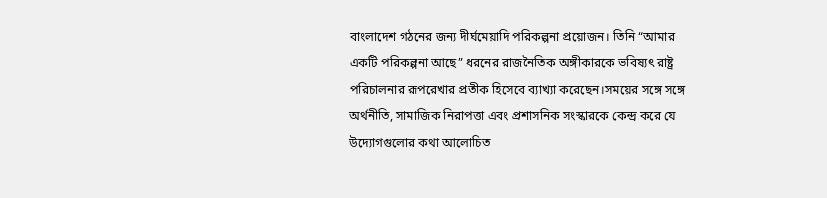বাংলাদেশ গঠনের জন্য দীর্ঘমেয়াদি পরিকল্পনা প্রয়োজন। তিনি “আমার একটি পরিকল্পনা আছে” ধরনের রাজনৈতিক অঙ্গীকারকে ভবিষ্যৎ রাষ্ট্র পরিচালনার রূপরেখার প্রতীক হিসেবে ব্যাখ্যা করেছেন।সময়ের সঙ্গে সঙ্গে অর্থনীতি, সামাজিক নিরাপত্তা এবং প্রশাসনিক সংস্কারকে কেন্দ্র করে যে উদ্যোগগুলোর কথা আলোচিত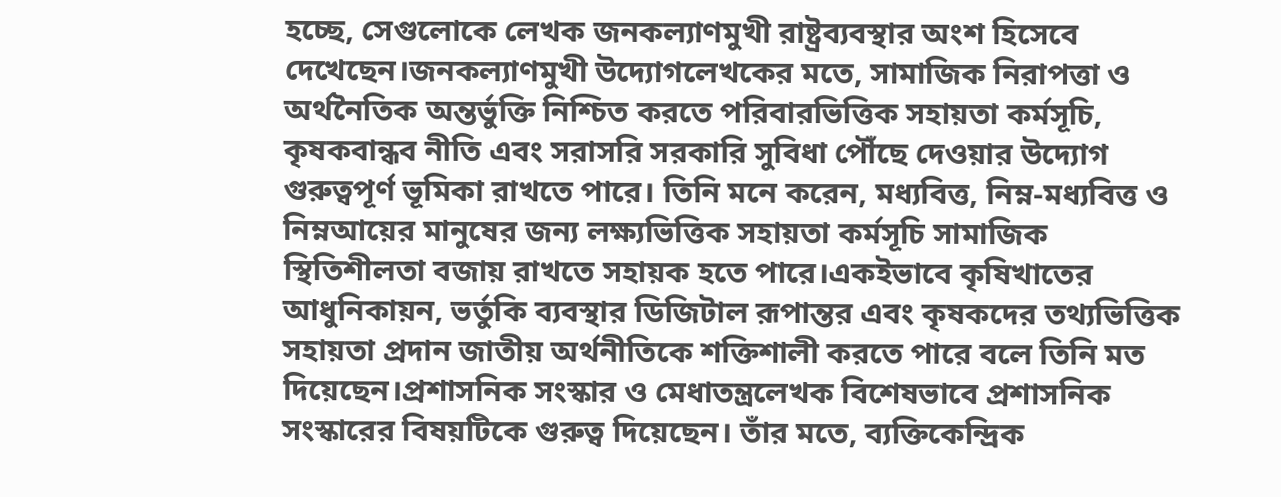হচ্ছে, সেগুলোকে লেখক জনকল্যাণমুখী রাষ্ট্রব্যবস্থার অংশ হিসেবে দেখেছেন।জনকল্যাণমুখী উদ্যোগলেখকের মতে, সামাজিক নিরাপত্তা ও অর্থনৈতিক অন্তর্ভুক্তি নিশ্চিত করতে পরিবারভিত্তিক সহায়তা কর্মসূচি, কৃষকবান্ধব নীতি এবং সরাসরি সরকারি সুবিধা পৌঁছে দেওয়ার উদ্যোগ গুরুত্বপূর্ণ ভূমিকা রাখতে পারে। তিনি মনে করেন, মধ্যবিত্ত, নিম্ন-মধ্যবিত্ত ও নিম্নআয়ের মানুষের জন্য লক্ষ্যভিত্তিক সহায়তা কর্মসূচি সামাজিক স্থিতিশীলতা বজায় রাখতে সহায়ক হতে পারে।একইভাবে কৃষিখাতের আধুনিকায়ন, ভর্তুকি ব্যবস্থার ডিজিটাল রূপান্তর এবং কৃষকদের তথ্যভিত্তিক সহায়তা প্রদান জাতীয় অর্থনীতিকে শক্তিশালী করতে পারে বলে তিনি মত দিয়েছেন।প্রশাসনিক সংস্কার ও মেধাতন্ত্রলেখক বিশেষভাবে প্রশাসনিক সংস্কারের বিষয়টিকে গুরুত্ব দিয়েছেন। তাঁর মতে, ব্যক্তিকেন্দ্রিক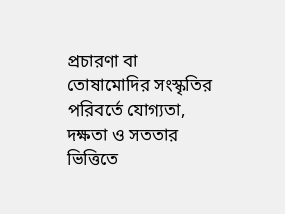প্রচারণা বা তোষামোদির সংস্কৃতির পরিবর্তে যোগ্যতা, দক্ষতা ও সততার ভিত্তিতে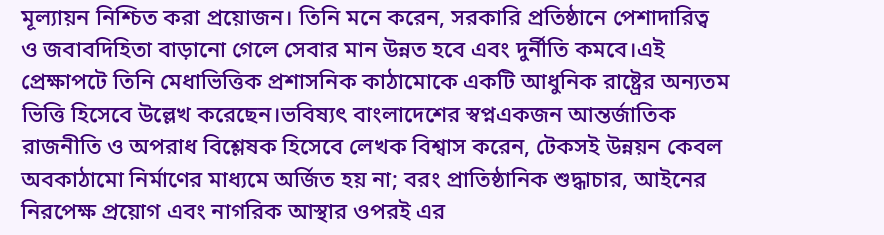মূল্যায়ন নিশ্চিত করা প্রয়োজন। তিনি মনে করেন, সরকারি প্রতিষ্ঠানে পেশাদারিত্ব ও জবাবদিহিতা বাড়ানো গেলে সেবার মান উন্নত হবে এবং দুর্নীতি কমবে।এই প্রেক্ষাপটে তিনি মেধাভিত্তিক প্রশাসনিক কাঠামোকে একটি আধুনিক রাষ্ট্রের অন্যতম ভিত্তি হিসেবে উল্লেখ করেছেন।ভবিষ্যৎ বাংলাদেশের স্বপ্নএকজন আন্তর্জাতিক রাজনীতি ও অপরাধ বিশ্লেষক হিসেবে লেখক বিশ্বাস করেন, টেকসই উন্নয়ন কেবল অবকাঠামো নির্মাণের মাধ্যমে অর্জিত হয় না; বরং প্রাতিষ্ঠানিক শুদ্ধাচার, আইনের নিরপেক্ষ প্রয়োগ এবং নাগরিক আস্থার ওপরই এর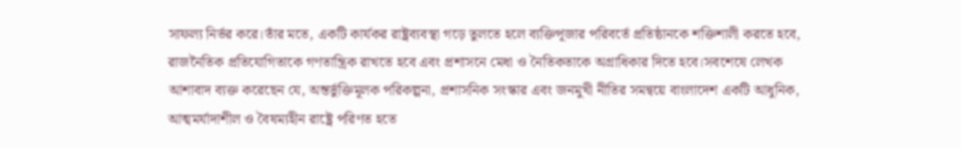সাফল্য নির্ভর করে।তাঁর মতে, একটি কার্যকর রাষ্ট্রব্যবস্থা গড়ে তুলতে হলে ব্যক্তিপূজার পরিবর্তে প্রতিষ্ঠানকে শক্তিশালী করতে হবে, রাজনৈতিক প্রতিযোগিতাকে গণতান্ত্রিক রাখতে হবে এবং প্রশাসনে মেধা ও নৈতিকতাকে অগ্রাধিকার দিতে হবে।সবশেষে লেখক আশাবাদ ব্যক্ত করেছেন যে, অন্তর্ভুক্তিমূলক পরিকল্পনা, প্রশাসনিক সংস্কার এবং জনমুখী নীতির সমন্বয়ে বাংলাদেশ একটি আধুনিক, আত্মমর্যাদাশীল ও বৈষম্যহীন রাষ্ট্রে পরিণত হতে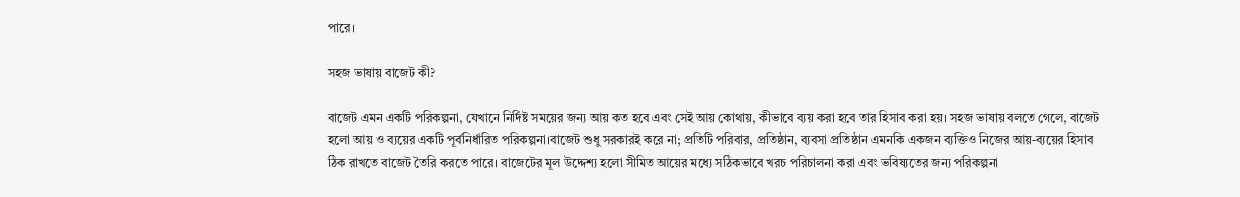পারে।

সহজ ভাষায় বাজেট কী?

বাজেট এমন একটি পরিকল্পনা, যেখানে নির্দিষ্ট সময়ের জন্য আয় কত হবে এবং সেই আয় কোথায়, কীভাবে ব্যয় করা হবে তার হিসাব করা হয়। সহজ ভাষায় বলতে গেলে, বাজেট হলো আয় ও ব্যয়ের একটি পূর্বনির্ধারিত পরিকল্পনা।বাজেট শুধু সরকারই করে না; প্রতিটি পরিবার, প্রতিষ্ঠান, ব্যবসা প্রতিষ্ঠান এমনকি একজন ব্যক্তিও নিজের আয়-ব্যয়ের হিসাব ঠিক রাখতে বাজেট তৈরি করতে পারে। বাজেটের মূল উদ্দেশ্য হলো সীমিত আয়ের মধ্যে সঠিকভাবে খরচ পরিচালনা করা এবং ভবিষ্যতের জন্য পরিকল্পনা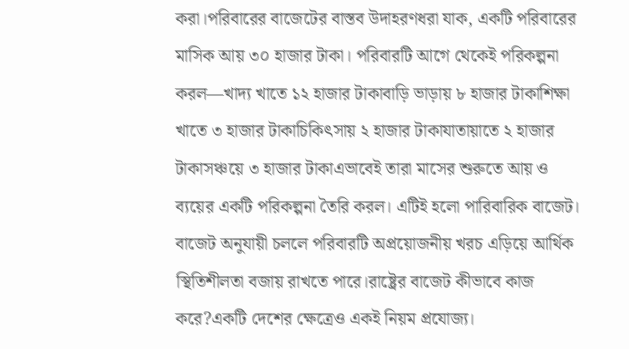করা।পরিবারের বাজেটের বাস্তব উদাহরণধরা যাক, একটি পরিবারের মাসিক আয় ৩০ হাজার টাকা। পরিবারটি আগে থেকেই পরিকল্পনা করল—খাদ্য খাতে ১২ হাজার টাকাবাড়ি ভাড়ায় ৮ হাজার টাকাশিক্ষা খাতে ৩ হাজার টাকাচিকিৎসায় ২ হাজার টাকাযাতায়াতে ২ হাজার টাকাসঞ্চয়ে ৩ হাজার টাকাএভাবেই তারা মাসের শুরুতে আয় ও ব্যয়ের একটি পরিকল্পনা তৈরি করল। এটিই হলো পারিবারিক বাজেট। বাজেট অনুযায়ী চললে পরিবারটি অপ্রয়োজনীয় খরচ এড়িয়ে আর্থিক স্থিতিশীলতা বজায় রাখতে পারে।রাষ্ট্রের বাজেট কীভাবে কাজ করে?একটি দেশের ক্ষেত্রেও একই নিয়ম প্রযোজ্য।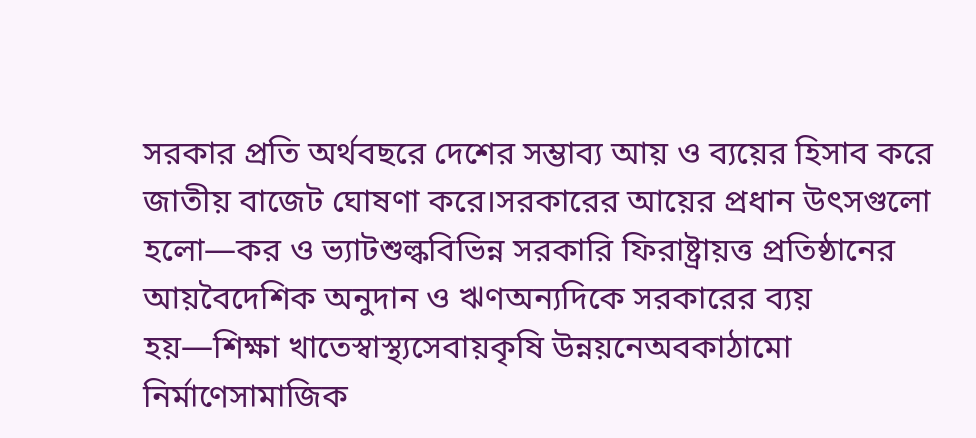সরকার প্রতি অর্থবছরে দেশের সম্ভাব্য আয় ও ব্যয়ের হিসাব করে জাতীয় বাজেট ঘোষণা করে।সরকারের আয়ের প্রধান উৎসগুলো হলো—কর ও ভ্যাটশুল্কবিভিন্ন সরকারি ফিরাষ্ট্রায়ত্ত প্রতিষ্ঠানের আয়বৈদেশিক অনুদান ও ঋণঅন্যদিকে সরকারের ব্যয় হয়—শিক্ষা খাতেস্বাস্থ্যসেবায়কৃষি উন্নয়নেঅবকাঠামো নির্মাণেসামাজিক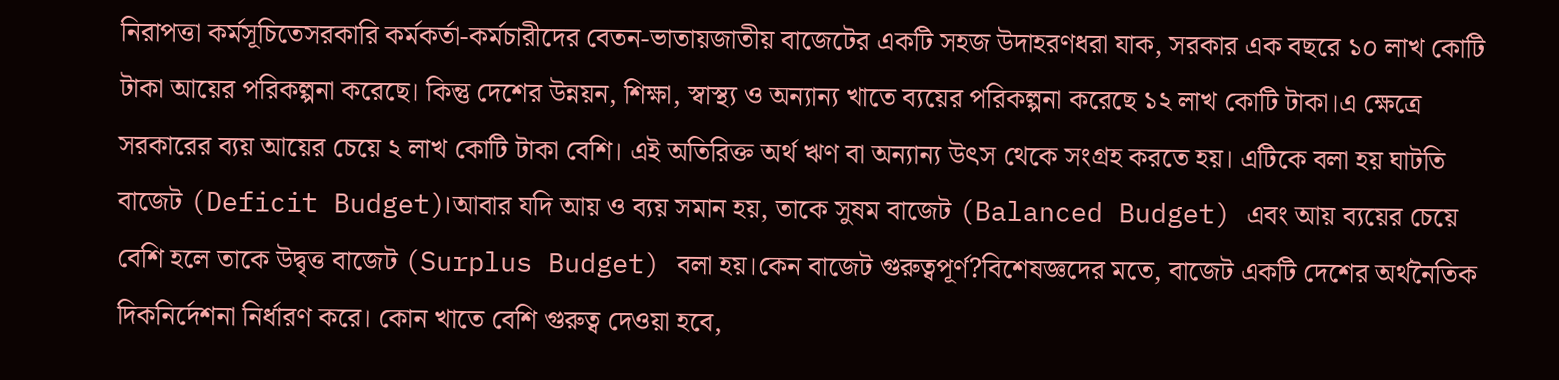নিরাপত্তা কর্মসূচিতেসরকারি কর্মকর্তা-কর্মচারীদের বেতন-ভাতায়জাতীয় বাজেটের একটি সহজ উদাহরণধরা যাক, সরকার এক বছরে ১০ লাখ কোটি টাকা আয়ের পরিকল্পনা করেছে। কিন্তু দেশের উন্নয়ন, শিক্ষা, স্বাস্থ্য ও অন্যান্য খাতে ব্যয়ের পরিকল্পনা করেছে ১২ লাখ কোটি টাকা।এ ক্ষেত্রে সরকারের ব্যয় আয়ের চেয়ে ২ লাখ কোটি টাকা বেশি। এই অতিরিক্ত অর্থ ঋণ বা অন্যান্য উৎস থেকে সংগ্রহ করতে হয়। এটিকে বলা হয় ঘাটতি বাজেট (Deficit Budget)।আবার যদি আয় ও ব্যয় সমান হয়, তাকে সুষম বাজেট (Balanced Budget) এবং আয় ব্যয়ের চেয়ে বেশি হলে তাকে উদ্বৃত্ত বাজেট (Surplus Budget) বলা হয়।কেন বাজেট গুরুত্বপূর্ণ?বিশেষজ্ঞদের মতে, বাজেট একটি দেশের অর্থনৈতিক দিকনির্দেশনা নির্ধারণ করে। কোন খাতে বেশি গুরুত্ব দেওয়া হবে,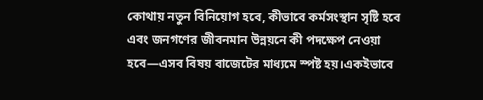কোথায় নতুন বিনিয়োগ হবে, কীভাবে কর্মসংস্থান সৃষ্টি হবে এবং জনগণের জীবনমান উন্নয়নে কী পদক্ষেপ নেওয়া হবে—এসব বিষয় বাজেটের মাধ্যমে স্পষ্ট হয়।একইভাবে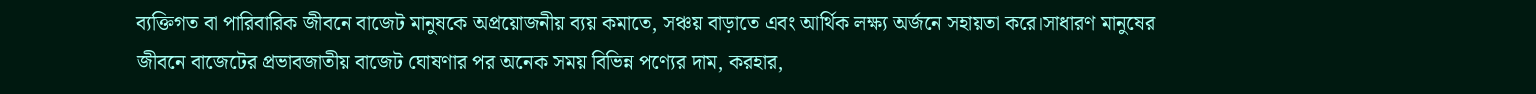ব্যক্তিগত বা পারিবারিক জীবনে বাজেট মানুষকে অপ্রয়োজনীয় ব্যয় কমাতে, সঞ্চয় বাড়াতে এবং আর্থিক লক্ষ্য অর্জনে সহায়তা করে।সাধারণ মানুষের জীবনে বাজেটের প্রভাবজাতীয় বাজেট ঘোষণার পর অনেক সময় বিভিন্ন পণ্যের দাম, করহার,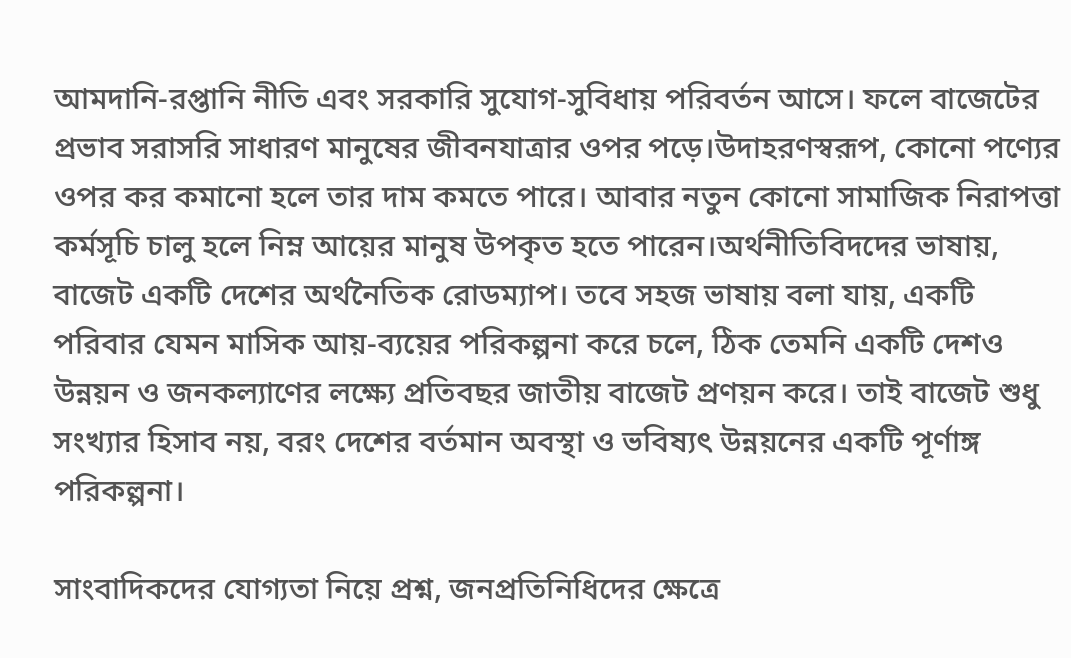আমদানি-রপ্তানি নীতি এবং সরকারি সুযোগ-সুবিধায় পরিবর্তন আসে। ফলে বাজেটের প্রভাব সরাসরি সাধারণ মানুষের জীবনযাত্রার ওপর পড়ে।উদাহরণস্বরূপ, কোনো পণ্যের ওপর কর কমানো হলে তার দাম কমতে পারে। আবার নতুন কোনো সামাজিক নিরাপত্তা কর্মসূচি চালু হলে নিম্ন আয়ের মানুষ উপকৃত হতে পারেন।অর্থনীতিবিদদের ভাষায়, বাজেট একটি দেশের অর্থনৈতিক রোডম্যাপ। তবে সহজ ভাষায় বলা যায়, একটি পরিবার যেমন মাসিক আয়-ব্যয়ের পরিকল্পনা করে চলে, ঠিক তেমনি একটি দেশও উন্নয়ন ও জনকল্যাণের লক্ষ্যে প্রতিবছর জাতীয় বাজেট প্রণয়ন করে। তাই বাজেট শুধু সংখ্যার হিসাব নয়, বরং দেশের বর্তমান অবস্থা ও ভবিষ্যৎ উন্নয়নের একটি পূর্ণাঙ্গ পরিকল্পনা।

সাংবাদিকদের যোগ্যতা নিয়ে প্রশ্ন, জনপ্রতিনিধিদের ক্ষেত্রে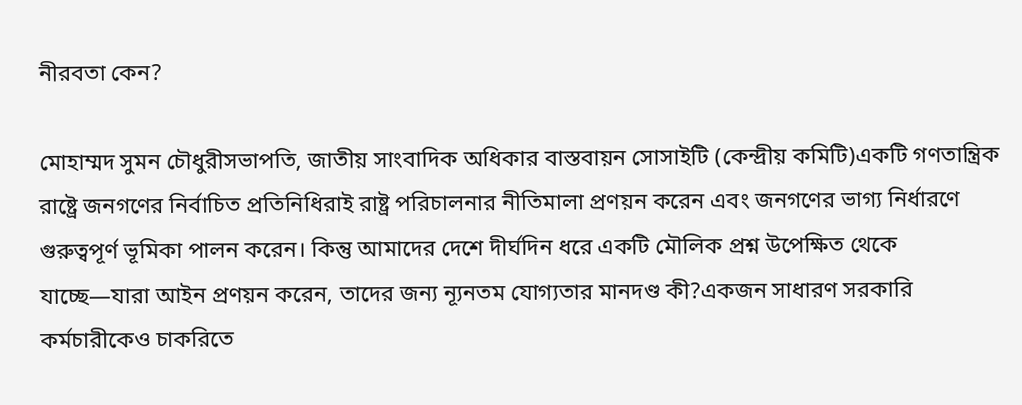নীরবতা কেন?

মোহাম্মদ সুমন চৌধুরীসভাপতি, জাতীয় সাংবাদিক অধিকার বাস্তবায়ন সোসাইটি (কেন্দ্রীয় কমিটি)একটি গণতান্ত্রিক রাষ্ট্রে জনগণের নির্বাচিত প্রতিনিধিরাই রাষ্ট্র পরিচালনার নীতিমালা প্রণয়ন করেন এবং জনগণের ভাগ্য নির্ধারণে গুরুত্বপূর্ণ ভূমিকা পালন করেন। কিন্তু আমাদের দেশে দীর্ঘদিন ধরে একটি মৌলিক প্রশ্ন উপেক্ষিত থেকে যাচ্ছে—যারা আইন প্রণয়ন করেন, তাদের জন্য ন্যূনতম যোগ্যতার মানদণ্ড কী?একজন সাধারণ সরকারি কর্মচারীকেও চাকরিতে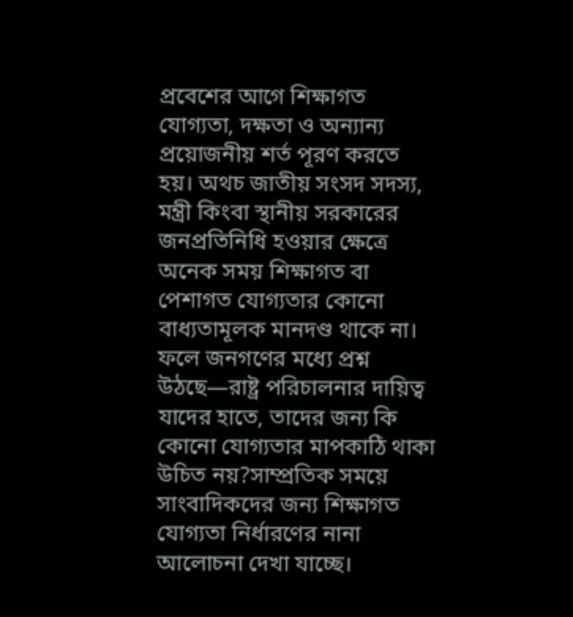প্রবেশের আগে শিক্ষাগত যোগ্যতা, দক্ষতা ও অন্যান্য প্রয়োজনীয় শর্ত পূরণ করতে হয়। অথচ জাতীয় সংসদ সদস্য, মন্ত্রী কিংবা স্থানীয় সরকারের জনপ্রতিনিধি হওয়ার ক্ষেত্রে অনেক সময় শিক্ষাগত বা পেশাগত যোগ্যতার কোনো বাধ্যতামূলক মানদণ্ড থাকে না। ফলে জনগণের মধ্যে প্রশ্ন উঠছে—রাষ্ট্র পরিচালনার দায়িত্ব যাদের হাতে, তাদের জন্য কি কোনো যোগ্যতার মাপকাঠি থাকা উচিত নয়?সাম্প্রতিক সময়ে সাংবাদিকদের জন্য শিক্ষাগত যোগ্যতা নির্ধারণের নানা আলোচনা দেখা যাচ্ছে।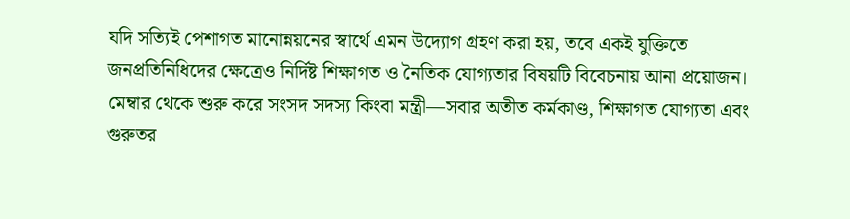যদি সত্যিই পেশাগত মানোন্নয়নের স্বার্থে এমন উদ্যোগ গ্রহণ করা হয়, তবে একই যুক্তিতে জনপ্রতিনিধিদের ক্ষেত্রেও নির্দিষ্ট শিক্ষাগত ও নৈতিক যোগ্যতার বিষয়টি বিবেচনায় আনা প্রয়োজন। মেম্বার থেকে শুরু করে সংসদ সদস্য কিংবা মন্ত্রী—সবার অতীত কর্মকাণ্ড, শিক্ষাগত যোগ্যতা এবং গুরুতর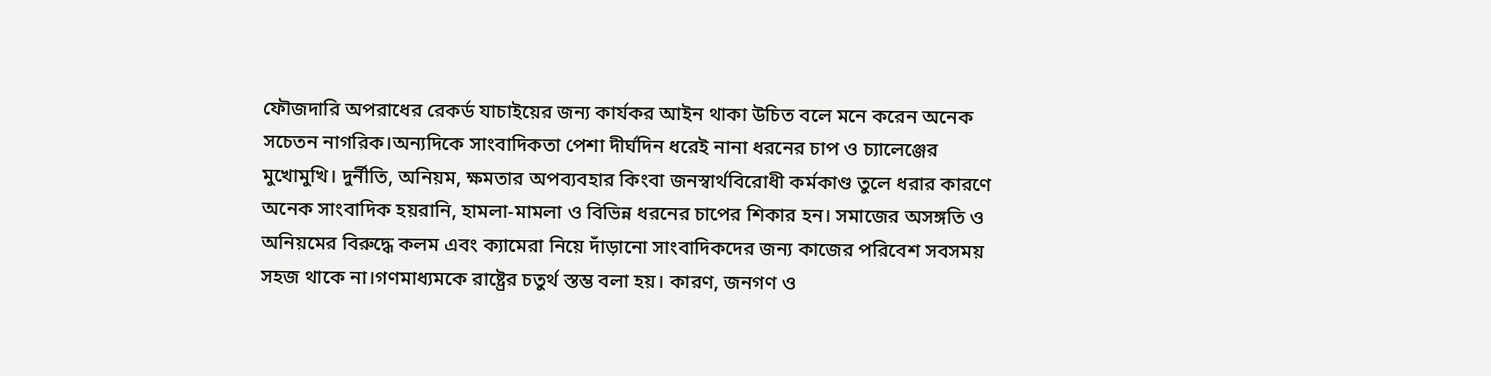ফৌজদারি অপরাধের রেকর্ড যাচাইয়ের জন্য কার্যকর আইন থাকা উচিত বলে মনে করেন অনেক সচেতন নাগরিক।অন্যদিকে সাংবাদিকতা পেশা দীর্ঘদিন ধরেই নানা ধরনের চাপ ও চ্যালেঞ্জের মুখোমুখি। দুর্নীতি, অনিয়ম, ক্ষমতার অপব্যবহার কিংবা জনস্বার্থবিরোধী কর্মকাণ্ড তুলে ধরার কারণে অনেক সাংবাদিক হয়রানি, হামলা-মামলা ও বিভিন্ন ধরনের চাপের শিকার হন। সমাজের অসঙ্গতি ও অনিয়মের বিরুদ্ধে কলম এবং ক্যামেরা নিয়ে দাঁড়ানো সাংবাদিকদের জন্য কাজের পরিবেশ সবসময় সহজ থাকে না।গণমাধ্যমকে রাষ্ট্রের চতুর্থ স্তম্ভ বলা হয়। কারণ, জনগণ ও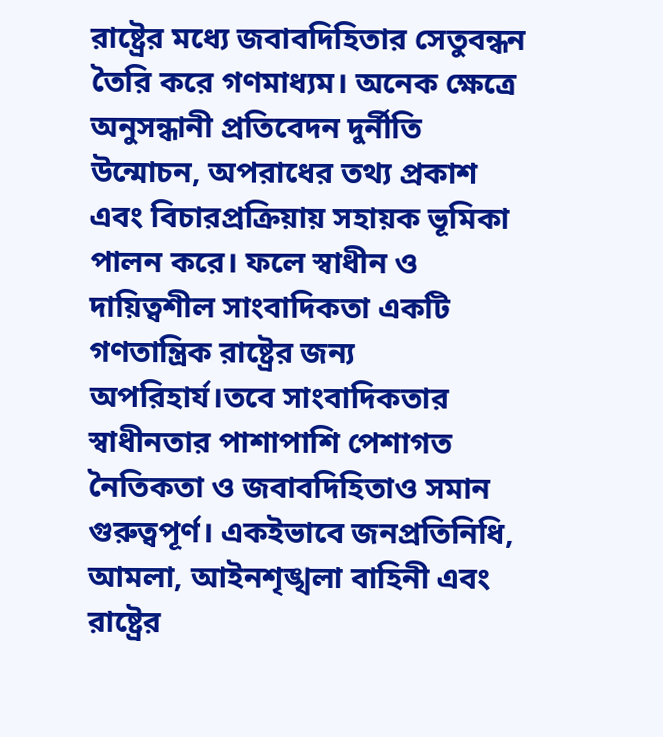রাষ্ট্রের মধ্যে জবাবদিহিতার সেতুবন্ধন তৈরি করে গণমাধ্যম। অনেক ক্ষেত্রে অনুসন্ধানী প্রতিবেদন দুর্নীতি উন্মোচন, অপরাধের তথ্য প্রকাশ এবং বিচারপ্রক্রিয়ায় সহায়ক ভূমিকা পালন করে। ফলে স্বাধীন ও দায়িত্বশীল সাংবাদিকতা একটি গণতান্ত্রিক রাষ্ট্রের জন্য অপরিহার্য।তবে সাংবাদিকতার স্বাধীনতার পাশাপাশি পেশাগত নৈতিকতা ও জবাবদিহিতাও সমান গুরুত্বপূর্ণ। একইভাবে জনপ্রতিনিধি, আমলা, আইনশৃঙ্খলা বাহিনী এবং রাষ্ট্রের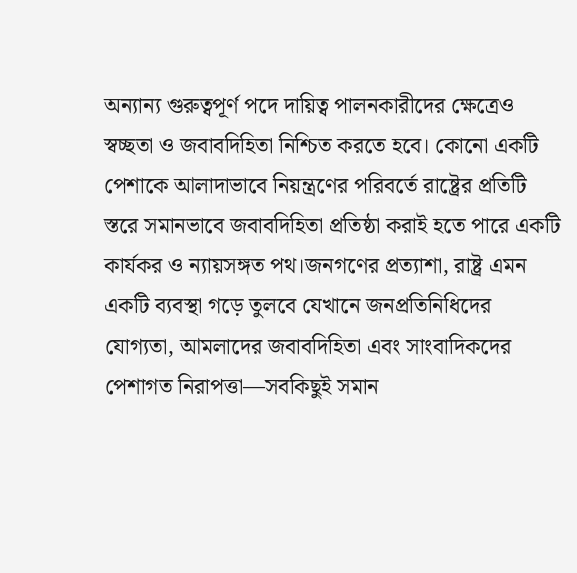অন্যান্য গুরুত্বপূর্ণ পদে দায়িত্ব পালনকারীদের ক্ষেত্রেও স্বচ্ছতা ও জবাবদিহিতা নিশ্চিত করতে হবে। কোনো একটি পেশাকে আলাদাভাবে নিয়ন্ত্রণের পরিবর্তে রাষ্ট্রের প্রতিটি স্তরে সমানভাবে জবাবদিহিতা প্রতিষ্ঠা করাই হতে পারে একটি কার্যকর ও ন্যায়সঙ্গত পথ।জনগণের প্রত্যাশা, রাষ্ট্র এমন একটি ব্যবস্থা গড়ে তুলবে যেখানে জনপ্রতিনিধিদের যোগ্যতা, আমলাদের জবাবদিহিতা এবং সাংবাদিকদের পেশাগত নিরাপত্তা—সবকিছুই সমান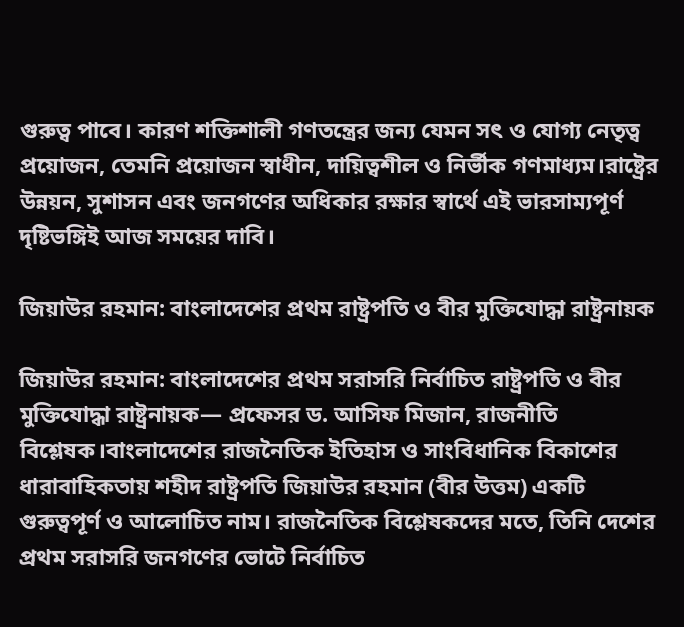গুরুত্ব পাবে। কারণ শক্তিশালী গণতন্ত্রের জন্য যেমন সৎ ও যোগ্য নেতৃত্ব প্রয়োজন, তেমনি প্রয়োজন স্বাধীন, দায়িত্বশীল ও নির্ভীক গণমাধ্যম।রাষ্ট্রের উন্নয়ন, সুশাসন এবং জনগণের অধিকার রক্ষার স্বার্থে এই ভারসাম্যপূর্ণ দৃষ্টিভঙ্গিই আজ সময়ের দাবি।

জিয়াউর রহমান: বাংলাদেশের প্রথম রাষ্ট্রপতি ও বীর মুক্তিযোদ্ধা রাষ্ট্রনায়ক

জিয়াউর রহমান: বাংলাদেশের প্রথম সরাসরি নির্বাচিত রাষ্ট্রপতি ও বীর মুক্তিযোদ্ধা রাষ্ট্রনায়ক— প্রফেসর ড. আসিফ মিজান, রাজনীতি বিশ্লেষক।বাংলাদেশের রাজনৈতিক ইতিহাস ও সাংবিধানিক বিকাশের ধারাবাহিকতায় শহীদ রাষ্ট্রপতি জিয়াউর রহমান (বীর উত্তম) একটি গুরুত্বপূর্ণ ও আলোচিত নাম। রাজনৈতিক বিশ্লেষকদের মতে, তিনি দেশের প্রথম সরাসরি জনগণের ভোটে নির্বাচিত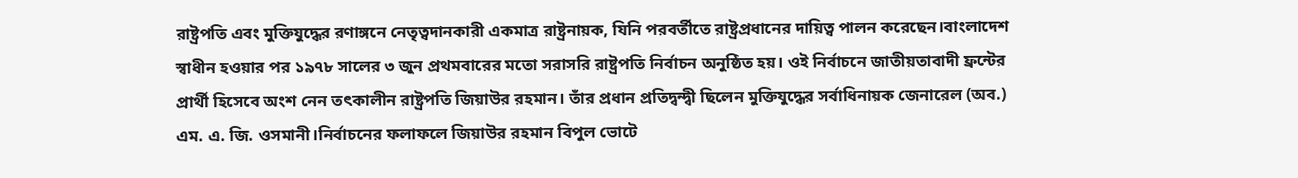রাষ্ট্রপতি এবং মুক্তিযুদ্ধের রণাঙ্গনে নেতৃত্বদানকারী একমাত্র রাষ্ট্রনায়ক, যিনি পরবর্তীতে রাষ্ট্রপ্রধানের দায়িত্ব পালন করেছেন।বাংলাদেশ স্বাধীন হওয়ার পর ১৯৭৮ সালের ৩ জুন প্রথমবারের মতো সরাসরি রাষ্ট্রপতি নির্বাচন অনুষ্ঠিত হয়। ওই নির্বাচনে জাতীয়তাবাদী ফ্রন্টের প্রার্থী হিসেবে অংশ নেন তৎকালীন রাষ্ট্রপতি জিয়াউর রহমান। তাঁর প্রধান প্রতিদ্বন্দ্বী ছিলেন মুক্তিযুদ্ধের সর্বাধিনায়ক জেনারেল (অব.) এম. এ. জি. ওসমানী।নির্বাচনের ফলাফলে জিয়াউর রহমান বিপুল ভোটে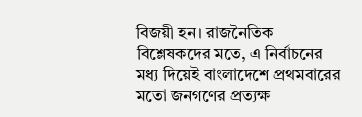বিজয়ী হন। রাজনৈতিক বিশ্লেষকদের মতে, এ নির্বাচনের মধ্য দিয়েই বাংলাদেশে প্রথমবারের মতো জনগণের প্রত্যক্ষ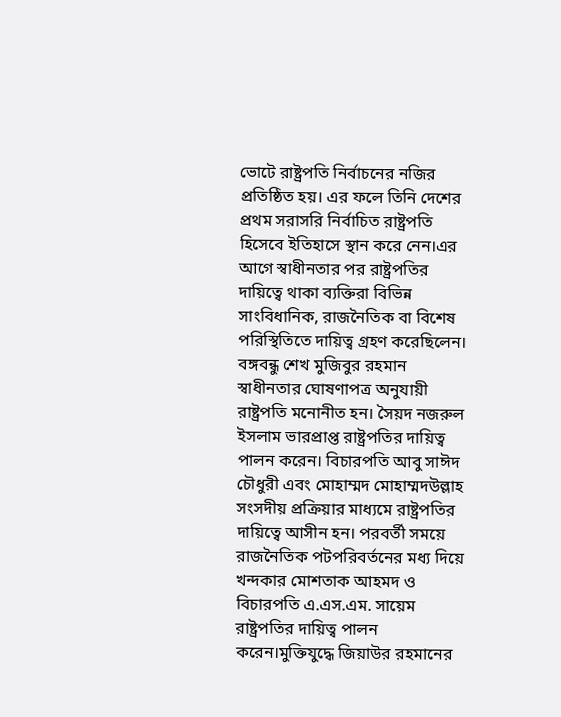ভোটে রাষ্ট্রপতি নির্বাচনের নজির প্রতিষ্ঠিত হয়। এর ফলে তিনি দেশের প্রথম সরাসরি নির্বাচিত রাষ্ট্রপতি হিসেবে ইতিহাসে স্থান করে নেন।এর আগে স্বাধীনতার পর রাষ্ট্রপতির দায়িত্বে থাকা ব্যক্তিরা বিভিন্ন সাংবিধানিক, রাজনৈতিক বা বিশেষ পরিস্থিতিতে দায়িত্ব গ্রহণ করেছিলেন। বঙ্গবন্ধু শেখ মুজিবুর রহমান স্বাধীনতার ঘোষণাপত্র অনুযায়ী রাষ্ট্রপতি মনোনীত হন। সৈয়দ নজরুল ইসলাম ভারপ্রাপ্ত রাষ্ট্রপতির দায়িত্ব পালন করেন। বিচারপতি আবু সাঈদ চৌধুরী এবং মোহাম্মদ মোহাম্মদউল্লাহ সংসদীয় প্রক্রিয়ার মাধ্যমে রাষ্ট্রপতির দায়িত্বে আসীন হন। পরবর্তী সময়ে রাজনৈতিক পটপরিবর্তনের মধ্য দিয়ে খন্দকার মোশতাক আহমদ ও বিচারপতি এ.এস.এম. সায়েম রাষ্ট্রপতির দায়িত্ব পালন করেন।মুক্তিযুদ্ধে জিয়াউর রহমানের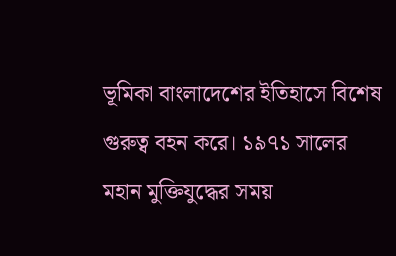ভূমিকা বাংলাদেশের ইতিহাসে বিশেষ গুরুত্ব বহন করে। ১৯৭১ সালের মহান মুক্তিযুদ্ধের সময়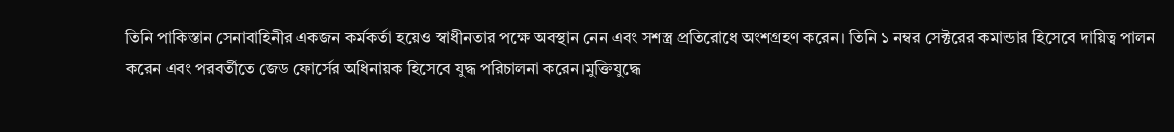তিনি পাকিস্তান সেনাবাহিনীর একজন কর্মকর্তা হয়েও স্বাধীনতার পক্ষে অবস্থান নেন এবং সশস্ত্র প্রতিরোধে অংশগ্রহণ করেন। তিনি ১ নম্বর সেক্টরের কমান্ডার হিসেবে দায়িত্ব পালন করেন এবং পরবর্তীতে জেড ফোর্সের অধিনায়ক হিসেবে যুদ্ধ পরিচালনা করেন।মুক্তিযুদ্ধে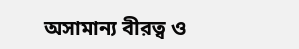অসামান্য বীরত্ব ও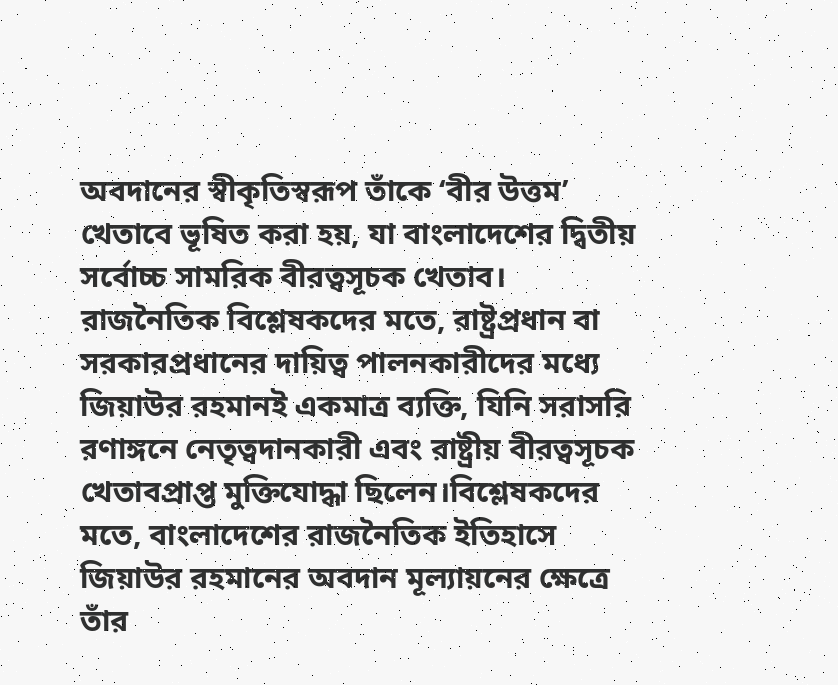অবদানের স্বীকৃতিস্বরূপ তাঁকে ‘বীর উত্তম’ খেতাবে ভূষিত করা হয়, যা বাংলাদেশের দ্বিতীয় সর্বোচ্চ সামরিক বীরত্বসূচক খেতাব। রাজনৈতিক বিশ্লেষকদের মতে, রাষ্ট্রপ্রধান বা সরকারপ্রধানের দায়িত্ব পালনকারীদের মধ্যে জিয়াউর রহমানই একমাত্র ব্যক্তি, যিনি সরাসরি রণাঙ্গনে নেতৃত্বদানকারী এবং রাষ্ট্রীয় বীরত্বসূচক খেতাবপ্রাপ্ত মুক্তিযোদ্ধা ছিলেন।বিশ্লেষকদের মতে, বাংলাদেশের রাজনৈতিক ইতিহাসে জিয়াউর রহমানের অবদান মূল্যায়নের ক্ষেত্রে তাঁর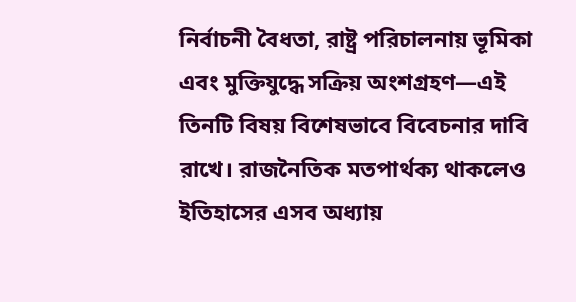নির্বাচনী বৈধতা, রাষ্ট্র পরিচালনায় ভূমিকা এবং মুক্তিযুদ্ধে সক্রিয় অংশগ্রহণ—এই তিনটি বিষয় বিশেষভাবে বিবেচনার দাবি রাখে। রাজনৈতিক মতপার্থক্য থাকলেও ইতিহাসের এসব অধ্যায়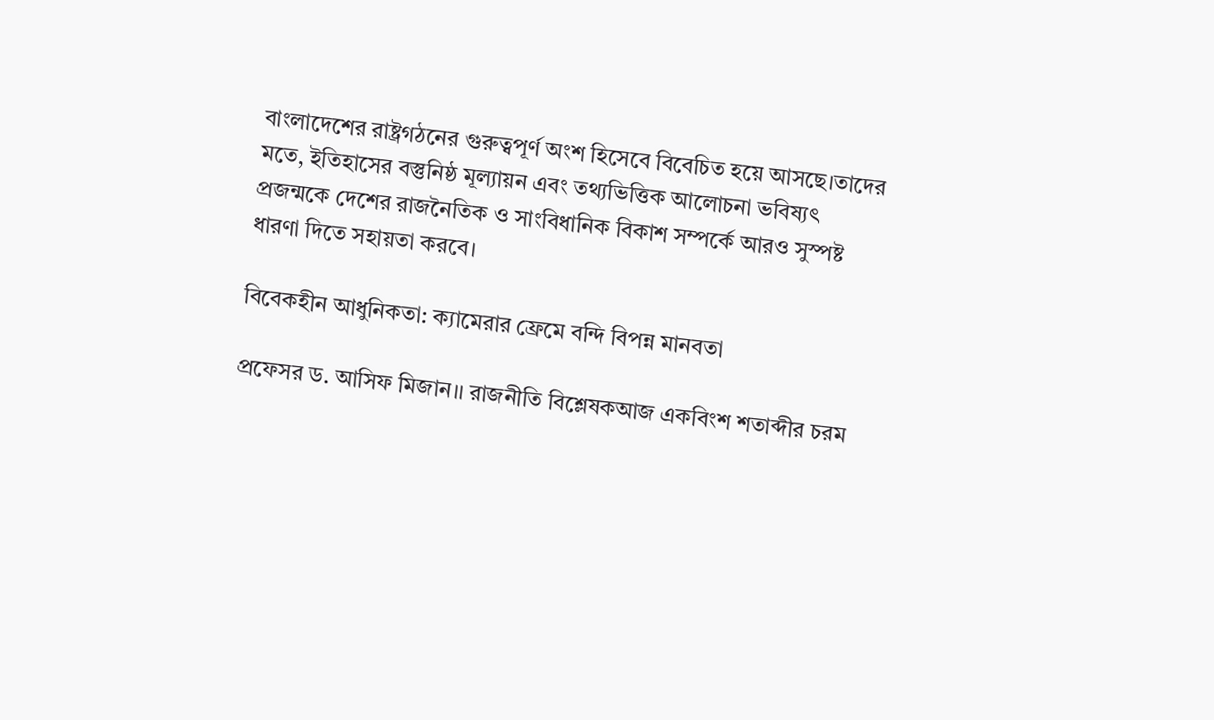বাংলাদেশের রাষ্ট্রগঠনের গুরুত্বপূর্ণ অংশ হিসেবে বিবেচিত হয়ে আসছে।তাদের মতে, ইতিহাসের বস্তুনিষ্ঠ মূল্যায়ন এবং তথ্যভিত্তিক আলোচনা ভবিষ্যৎ প্রজন্মকে দেশের রাজনৈতিক ও সাংবিধানিক বিকাশ সম্পর্কে আরও সুস্পষ্ট ধারণা দিতে সহায়তা করবে।

বিবেকহীন আধুনিকতা: ক্যামেরার ফ্রেমে বন্দি বিপন্ন মানবতা

প্রফেসর ড. আসিফ মিজান।। রাজনীতি বিশ্লেষকআজ একবিংশ শতাব্দীর চরম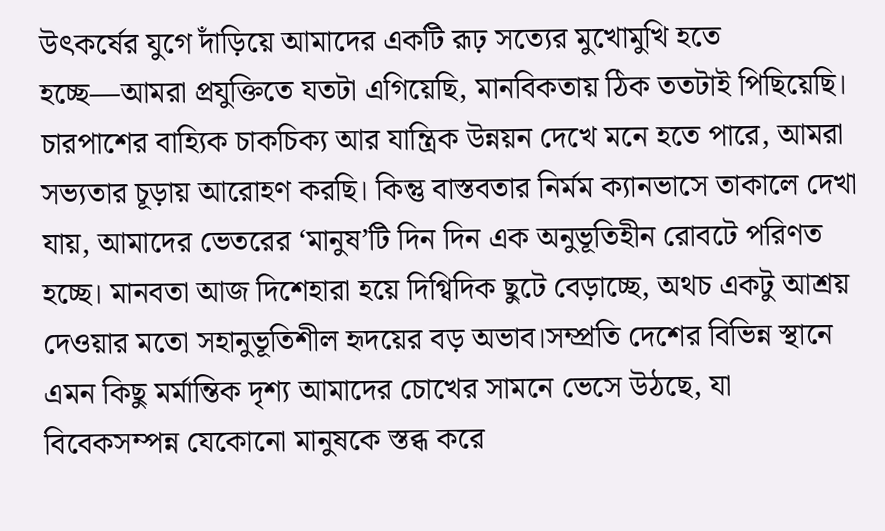উৎকর্ষের যুগে দাঁড়িয়ে আমাদের একটি রূঢ় সত্যের মুখোমুখি হতে হচ্ছে—আমরা প্রযুক্তিতে যতটা এগিয়েছি, মানবিকতায় ঠিক ততটাই পিছিয়েছি। চারপাশের বাহ্যিক চাকচিক্য আর যান্ত্রিক উন্নয়ন দেখে মনে হতে পারে, আমরা সভ্যতার চূড়ায় আরোহণ করছি। কিন্তু বাস্তবতার নির্মম ক্যানভাসে তাকালে দেখা যায়, আমাদের ভেতরের ‘মানুষ’টি দিন দিন এক অনুভূতিহীন রোবটে পরিণত হচ্ছে। মানবতা আজ দিশেহারা হয়ে দিগ্বিদিক ছুটে বেড়াচ্ছে, অথচ একটু আশ্রয় দেওয়ার মতো সহানুভূতিশীল হৃদয়ের বড় অভাব।সম্প্রতি দেশের বিভিন্ন স্থানে এমন কিছু মর্মান্তিক দৃশ্য আমাদের চোখের সামনে ভেসে উঠছে, যা বিবেকসম্পন্ন যেকোনো মানুষকে স্তব্ধ করে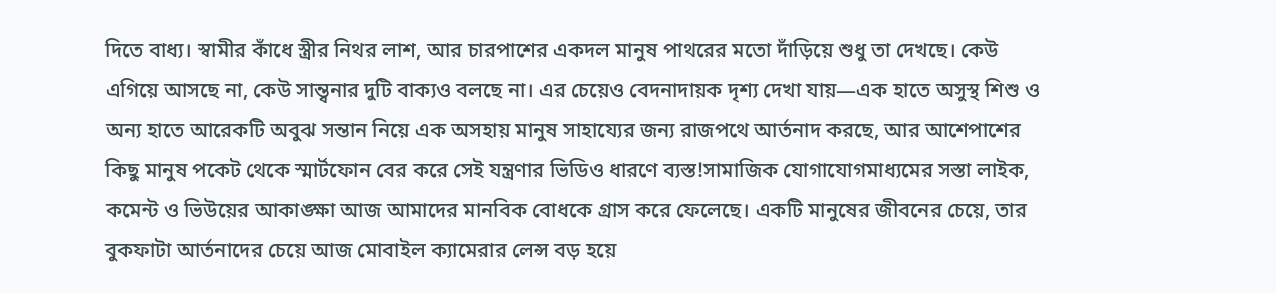দিতে বাধ্য। স্বামীর কাঁধে স্ত্রীর নিথর লাশ, আর চারপাশের একদল মানুষ পাথরের মতো দাঁড়িয়ে শুধু তা দেখছে। কেউ এগিয়ে আসছে না, কেউ সান্ত্বনার দুটি বাক্যও বলছে না। এর চেয়েও বেদনাদায়ক দৃশ্য দেখা যায়—এক হাতে অসুস্থ শিশু ও অন্য হাতে আরেকটি অবুঝ সন্তান নিয়ে এক অসহায় মানুষ সাহায্যের জন্য রাজপথে আর্তনাদ করছে, আর আশেপাশের কিছু মানুষ পকেট থেকে স্মার্টফোন বের করে সেই যন্ত্রণার ভিডিও ধারণে ব্যস্ত!সামাজিক যোগাযোগমাধ্যমের সস্তা লাইক, কমেন্ট ও ভিউয়ের আকাঙ্ক্ষা আজ আমাদের মানবিক বোধকে গ্রাস করে ফেলেছে। একটি মানুষের জীবনের চেয়ে, তার বুকফাটা আর্তনাদের চেয়ে আজ মোবাইল ক্যামেরার লেন্স বড় হয়ে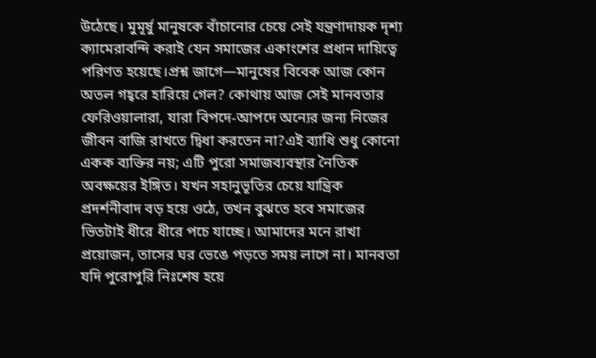উঠেছে। মুমূর্ষু মানুষকে বাঁচানোর চেয়ে সেই যন্ত্রণাদায়ক দৃশ্য ক্যামেরাবন্দি করাই যেন সমাজের একাংশের প্রধান দায়িত্বে পরিণত হয়েছে।প্রশ্ন জাগে—মানুষের বিবেক আজ কোন অতল গহ্বরে হারিয়ে গেল? কোথায় আজ সেই মানবতার ফেরিওয়ালারা, যারা বিপদে-আপদে অন্যের জন্য নিজের জীবন বাজি রাখতে দ্বিধা করতেন না?এই ব্যাধি শুধু কোনো একক ব্যক্তির নয়; এটি পুরো সমাজব্যবস্থার নৈতিক অবক্ষয়ের ইঙ্গিত। যখন সহানুভূতির চেয়ে যান্ত্রিক প্রদর্শনীবাদ বড় হয়ে ওঠে, তখন বুঝতে হবে সমাজের ভিতটাই ধীরে ধীরে পচে যাচ্ছে। আমাদের মনে রাখা প্রয়োজন, তাসের ঘর ভেঙে পড়তে সময় লাগে না। মানবতা যদি পুরোপুরি নিঃশেষ হয়ে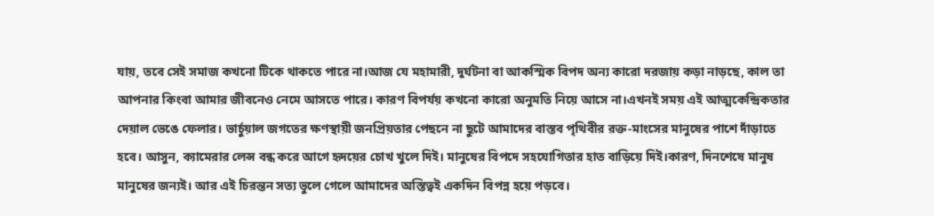যায়, তবে সেই সমাজ কখনো টিকে থাকতে পারে না।আজ যে মহামারী, দুর্ঘটনা বা আকস্মিক বিপদ অন্য কারো দরজায় কড়া নাড়ছে, কাল তা আপনার কিংবা আমার জীবনেও নেমে আসতে পারে। কারণ বিপর্যয় কখনো কারো অনুমতি নিয়ে আসে না।এখনই সময় এই আত্মকেন্দ্রিকতার দেয়াল ভেঙে ফেলার। ভার্চুয়াল জগতের ক্ষণস্থায়ী জনপ্রিয়তার পেছনে না ছুটে আমাদের বাস্তব পৃথিবীর রক্ত-মাংসের মানুষের পাশে দাঁড়াতে হবে। আসুন, ক্যামেরার লেন্স বন্ধ করে আগে হৃদয়ের চোখ খুলে দিই। মানুষের বিপদে সহযোগিতার হাত বাড়িয়ে দিই।কারণ, দিনশেষে মানুষ মানুষের জন্যই। আর এই চিরন্তন সত্য ভুলে গেলে আমাদের অস্তিত্বই একদিন বিপন্ন হয়ে পড়বে।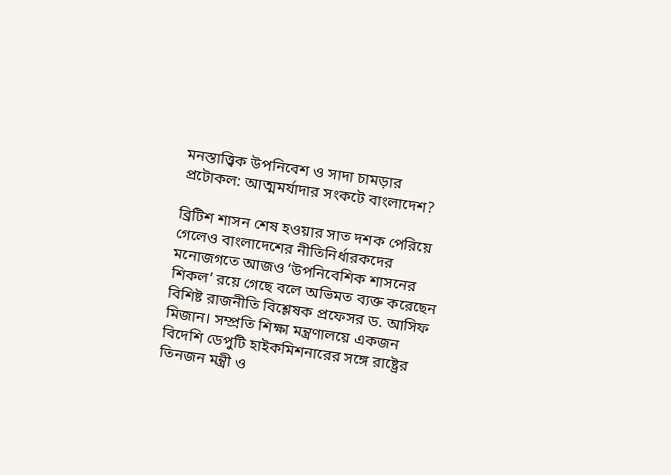মনস্তাত্ত্বিক উপনিবেশ ও সাদা চামড়ার প্রটোকল: আত্মমর্যাদার সংকটে বাংলাদেশ?

ব্রিটিশ শাসন শেষ হওয়ার সাত দশক পেরিয়ে গেলেও বাংলাদেশের নীতিনির্ধারকদের মনোজগতে আজও ‘উপনিবেশিক শাসনের শিকল’ রয়ে গেছে বলে অভিমত ব্যক্ত করেছেন বিশিষ্ট রাজনীতি বিশ্লেষক প্রফেসর ড. আসিফ মিজান। সম্প্রতি শিক্ষা মন্ত্রণালয়ে একজন বিদেশি ডেপুটি হাইকমিশনারের সঙ্গে রাষ্ট্রের তিনজন মন্ত্রী ও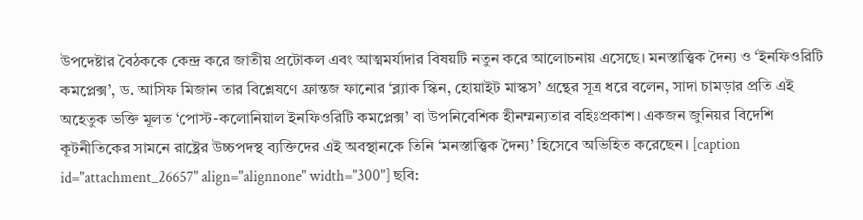উপদেষ্টার বৈঠককে কেন্দ্র করে জাতীয় প্রটোকল এবং আত্মমর্যাদার বিষয়টি নতুন করে আলোচনায় এসেছে। মনস্তাত্ত্বিক দৈন্য ও ‘ইনফিওরিটি কমপ্লেক্স’, ড. আসিফ মিজান তার বিশ্লেষণে ফ্রান্তজ ফানোর ‘ব্ল্যাক স্কিন, হোয়াইট মাস্কস’ গ্রন্থের সূত্র ধরে বলেন, সাদা চামড়ার প্রতি এই অহেতুক ভক্তি মূলত ‘পোস্ট-কলোনিয়াল ইনফিওরিটি কমপ্লেক্স’ বা উপনিবেশিক হীনম্মন্যতার বহিঃপ্রকাশ। একজন জুনিয়র বিদেশি কূটনীতিকের সামনে রাষ্ট্রের উচ্চপদস্থ ব্যক্তিদের এই অবস্থানকে তিনি ‘মনস্তাত্ত্বিক দৈন্য’ হিসেবে অভিহিত করেছেন। [caption id="attachment_26657" align="alignnone" width="300"] ছবি: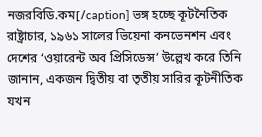নজরবিডি.কম[/caption] ভঙ্গ হচ্ছে কূটনৈতিক রাষ্ট্রাচার, ১৯৬১ সালের ভিয়েনা কনভেনশন এবং দেশের ‘ওয়ারেন্ট অব প্রিসিডেন্স’ উল্লেখ করে তিনি জানান, একজন দ্বিতীয় বা তৃতীয় সারির কূটনীতিক যখন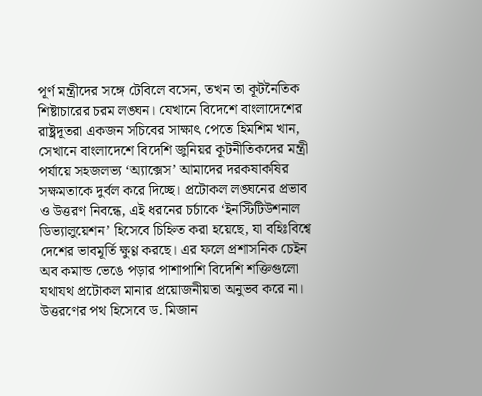পূর্ণ মন্ত্রীদের সঙ্গে টেবিলে বসেন, তখন তা কূটনৈতিক শিষ্টাচারের চরম লঙ্ঘন। যেখানে বিদেশে বাংলাদেশের রাষ্ট্রদূতরা একজন সচিবের সাক্ষাৎ পেতে হিমশিম খান, সেখানে বাংলাদেশে বিদেশি জুনিয়র কূটনীতিকদের মন্ত্রী পর্যায়ে সহজলভ্য ‘অ্যাক্সেস’ আমাদের দরকষাকষির সক্ষমতাকে দুর্বল করে দিচ্ছে। প্রটোকল লঙ্ঘনের প্রভাব ও উত্তরণ নিবন্ধে, এই ধরনের চর্চাকে ‘ইনস্টিটিউশনাল ডিভ্যালুয়েশন’ হিসেবে চিহ্নিত করা হয়েছে, যা বহিঃবিশ্বে দেশের ভাবমূর্তি ক্ষুণ্ণ করছে। এর ফলে প্রশাসনিক চেইন অব কমান্ড ভেঙে পড়ার পাশাপাশি বিদেশি শক্তিগুলো যথাযথ প্রটোকল মানার প্রয়োজনীয়তা অনুভব করে না। উত্তরণের পথ হিসেবে ড. মিজান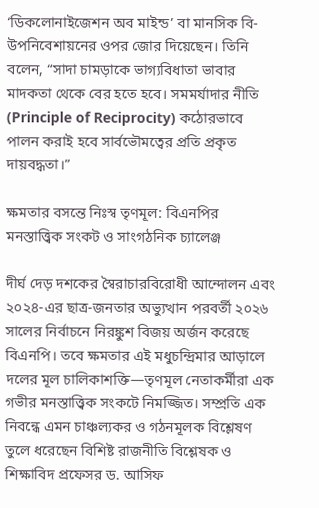‘ডিকলোনাইজেশন অব মাইন্ড’ বা মানসিক বি-উপনিবেশায়নের ওপর জোর দিয়েছেন। তিনি বলেন, “সাদা চামড়াকে ভাগ্যবিধাতা ভাবার মাদকতা থেকে বের হতে হবে। সমমর্যাদার নীতি (Principle of Reciprocity) কঠোরভাবে পালন করাই হবে সার্বভৌমত্বের প্রতি প্রকৃত দায়বদ্ধতা।”

ক্ষমতার বসন্তে নিঃস্ব তৃণমূল: বিএনপির মনস্তাত্ত্বিক সংকট ও সাংগঠনিক চ্যালেঞ্জ

দীর্ঘ দেড় দশকের স্বৈরাচারবিরোধী আন্দোলন এবং ২০২৪-এর ছাত্র-জনতার অভ্যুত্থান পরবর্তী ২০২৬ সালের নির্বাচনে নিরঙ্কুশ বিজয় অর্জন করেছে বিএনপি। তবে ক্ষমতার এই মধুচন্দ্রিমার আড়ালে দলের মূল চালিকাশক্তি—তৃণমূল নেতাকর্মীরা এক গভীর মনস্তাত্ত্বিক সংকটে নিমজ্জিত। সম্প্রতি এক নিবন্ধে এমন চাঞ্চল্যকর ও গঠনমূলক বিশ্লেষণ তুলে ধরেছেন বিশিষ্ট রাজনীতি বিশ্লেষক ও শিক্ষাবিদ প্রফেসর ড. আসিফ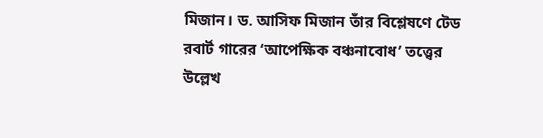মিজান। ড. আসিফ মিজান তাঁর বিশ্লেষণে টেড রবার্ট গারের ‘আপেক্ষিক বঞ্চনাবোধ’ তত্ত্বের উল্লেখ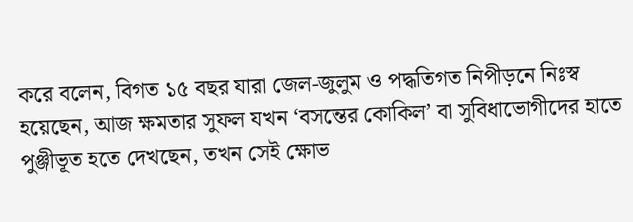করে বলেন, বিগত ১৫ বছর যারা জেল-জুলুম ও পদ্ধতিগত নিপীড়নে নিঃস্ব হয়েছেন, আজ ক্ষমতার সুফল যখন ‘বসন্তের কোকিল’ বা সুবিধাভোগীদের হাতে পুঞ্জীভূত হতে দেখছেন, তখন সেই ক্ষোভ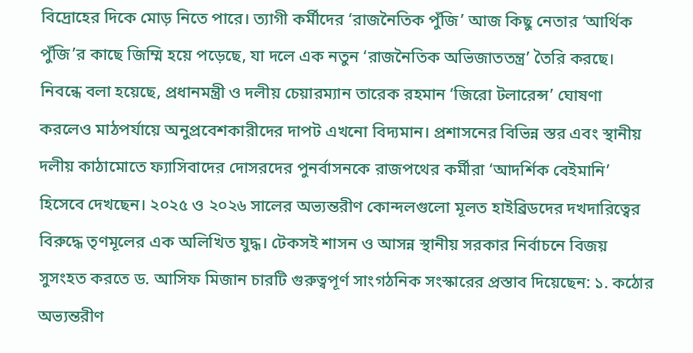বিদ্রোহের দিকে মোড় নিতে পারে। ত্যাগী কর্মীদের ‘রাজনৈতিক পুঁজি’ আজ কিছু নেতার ‘আর্থিক পুঁজি’র কাছে জিম্মি হয়ে পড়েছে, যা দলে এক নতুন ‘রাজনৈতিক অভিজাততন্ত্র’ তৈরি করছে। নিবন্ধে বলা হয়েছে, প্রধানমন্ত্রী ও দলীয় চেয়ারম্যান তারেক রহমান ‘জিরো টলারেন্স’ ঘোষণা করলেও মাঠপর্যায়ে অনুপ্রবেশকারীদের দাপট এখনো বিদ্যমান। প্রশাসনের বিভিন্ন স্তর এবং স্থানীয় দলীয় কাঠামোতে ফ্যাসিবাদের দোসরদের পুনর্বাসনকে রাজপথের কর্মীরা ‘আদর্শিক বেইমানি’ হিসেবে দেখছেন। ২০২৫ ও ২০২৬ সালের অভ্যন্তরীণ কোন্দলগুলো মূলত হাইব্রিডদের দখদারিত্বের বিরুদ্ধে তৃণমূলের এক অলিখিত যুদ্ধ। টেকসই শাসন ও আসন্ন স্থানীয় সরকার নির্বাচনে বিজয় সুসংহত করতে ড. আসিফ মিজান চারটি গুরুত্বপূর্ণ সাংগঠনিক সংস্কারের প্রস্তাব দিয়েছেন: ১. কঠোর অভ্যন্তরীণ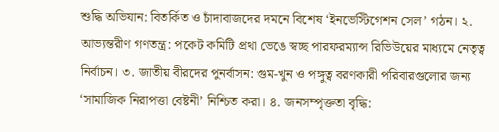শুদ্ধি অভিযান: বিতর্কিত ও চাঁদাবাজদের দমনে বিশেষ ‘ইনভেস্টিগেশন সেল’ গঠন। ২. আভ্যন্তরীণ গণতন্ত্র: পকেট কমিটি প্রথা ভেঙে স্বচ্ছ পারফরম্যান্স রিভিউয়ের মাধ্যমে নেতৃত্ব নির্বাচন। ৩. জাতীয় বীরদের পুনর্বাসন: গুম-খুন ও পঙ্গুত্ব বরণকারী পরিবারগুলোর জন্য ‘সামাজিক নিরাপত্তা বেষ্টনী’ নিশ্চিত করা। ৪. জনসম্পৃক্ততা বৃদ্ধি: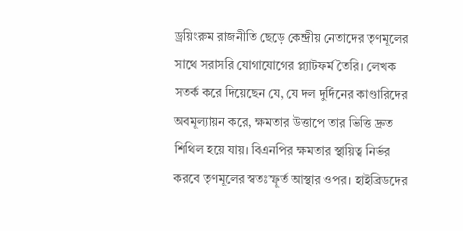ড্রয়িংরুম রাজনীতি ছেড়ে কেন্দ্রীয় নেতাদের তৃণমূলের সাথে সরাসরি যোগাযোগের প্ল্যাটফর্ম তৈরি। লেখক সতর্ক করে দিয়েছেন যে, যে দল দুর্দিনের কাণ্ডারিদের অবমূল্যায়ন করে, ক্ষমতার উত্তাপে তার ভিত্তি দ্রুত শিথিল হয়ে যায়। বিএনপির ক্ষমতার স্থায়িত্ব নির্ভর করবে তৃণমূলের স্বতঃস্ফূর্ত আস্থার ওপর। হাইব্রিডদের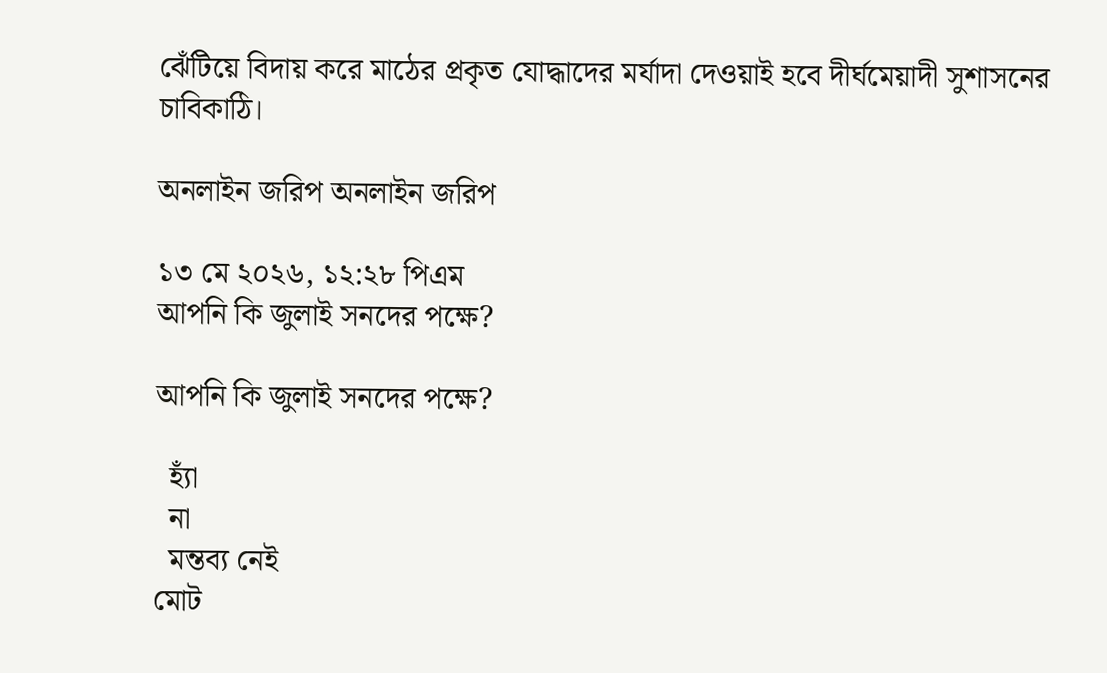ঝেঁটিয়ে বিদায় করে মাঠের প্রকৃত যোদ্ধাদের মর্যাদা দেওয়াই হবে দীর্ঘমেয়াদী সুশাসনের চাবিকাঠি।

অনলাইন জরিপ অনলাইন জরিপ

১৩ মে ২০২৬, ১২:২৮ পিএম
আপনি কি জুলাই সনদের পক্ষে?

আপনি কি জুলাই সনদের পক্ষে?

  হ্যাঁ
  না
  মন্তব্য নেই
মোট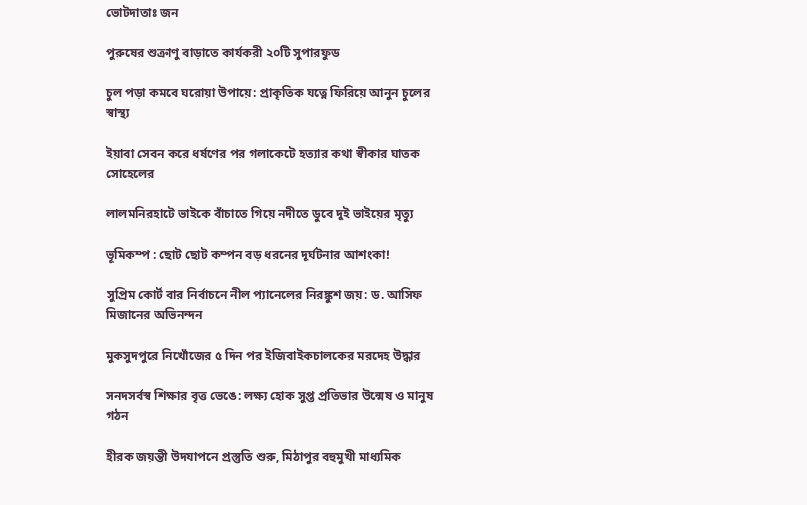ভোটদাতাঃ জন

পুরুষের শুক্রাণু বাড়াতে কার্যকরী ২০টি সুপারফুড

চুল পড়া কমবে ঘরোয়া উপায়ে: প্রাকৃতিক যত্নে ফিরিয়ে আনুন চুলের স্বাস্থ্য

ইয়াবা সেবন করে ধর্ষণের পর গলাকেটে হত্যার কথা স্বীকার ঘাতক সোহেলের

লালমনিরহাটে ভাইকে বাঁচাতে গিয়ে নদীতে ডুবে দুই ভাইয়ের মৃত্যু

ভূমিকম্প : ছোট ছোট কম্পন বড় ধরনের দূর্ঘটনার আশংকা!

সুপ্রিম কোর্ট বার নির্বাচনে নীল প্যানেলের নিরঙ্কুশ জয়: ড. আসিফ মিজানের অভিনন্দন

মুকসুদপুরে নিখোঁজের ৫ দিন পর ইজিবাইকচালকের মরদেহ উদ্ধার

সনদসর্বস্ব শিক্ষার বৃত্ত ভেঙে: লক্ষ্য হোক সুপ্ত প্রতিভার উন্মেষ ও মানুষ গঠন

হীরক জয়ন্তী উদযাপনে প্রস্তুতি শুরু, মিঠাপুর বহুমুখী মাধ্যমিক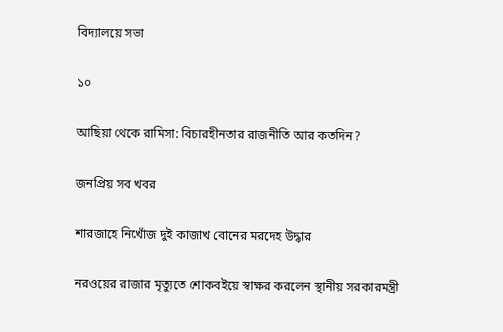বিদ্যালয়ে সভা

১০

আছিয়া থেকে রামিসা: বিচারহীনতার রাজনীতি আর কতদিন?

জনপ্রিয় সব খবর

শারজাহে নিখোঁজ দুই কাজাখ বোনের মরদেহ উদ্ধার

নরওয়ের রাজার মৃত্যুতে শোকবইয়ে স্বাক্ষর করলেন স্থানীয় সরকারমন্ত্রী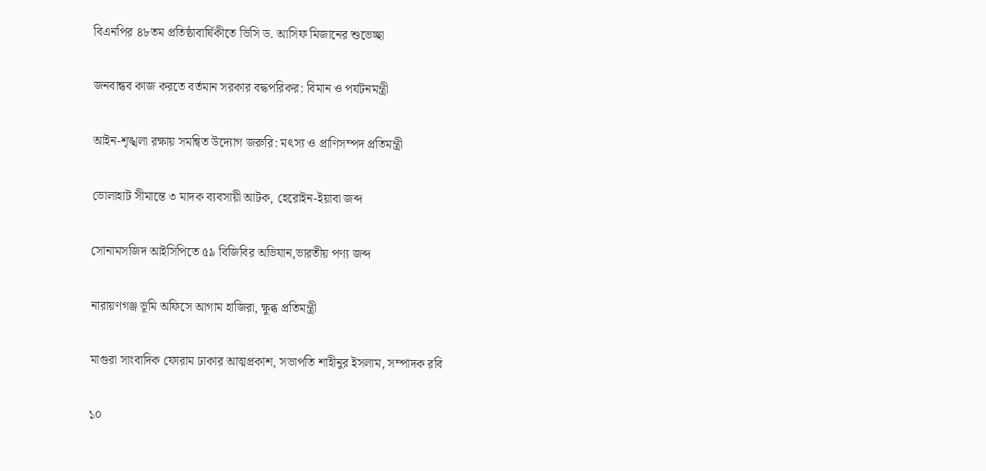বিএনপির ৪৮তম প্রতিষ্ঠাবার্ষিকীতে ভিসি ড. আসিফ মিজানের শুভেচ্ছা

জনবান্ধব কাজ করতে বর্তমান সরকার বদ্ধপরিকর: বিমান ও পর্যটনমন্ত্রী

আইন-শৃঙ্খলা রক্ষায় সমন্বিত উদ্যোগ জরুরি: মৎস্য ও প্রাণিসম্পদ প্রতিমন্ত্রী

ভোলাহাট সীমান্তে ৩ মাদক ব্যবসায়ী আটক, হেরোইন-ইয়াবা জব্দ

সোনামসজিদ আইসিপিতে ৫৯ বিজিবির অভিযান,ভারতীয় পণ্য জব্দ

নারায়ণগঞ্জ ভূমি অফিসে আগাম হাজিরা, ক্ষুব্ধ প্রতিমন্ত্রী

মাগুরা সাংবাদিক ফোরাম ঢাকার আত্মপ্রকাশ, সভাপতি শাহীনুর ইসলাম, সম্পাদক রবি

১০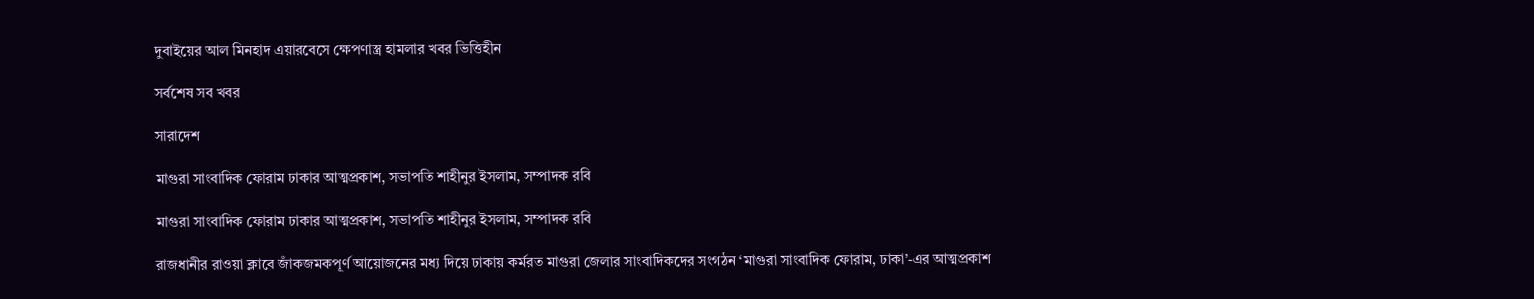দুবাইয়ের আল মিনহাদ এয়ারবেসে ক্ষেপণাস্ত্র হামলার খবর ভিত্তিহীন

সর্বশেষ সব খবর

সারাদেশ

মাগুরা সাংবাদিক ফোরাম ঢাকার আত্মপ্রকাশ, সভাপতি শাহীনুর ইসলাম, সম্পাদক রবি

মাগুরা সাংবাদিক ফোরাম ঢাকার আত্মপ্রকাশ, সভাপতি শাহীনুর ইসলাম, সম্পাদক রবি

রাজধানীর রাওয়া ক্লাবে জাঁকজমকপূর্ণ আয়োজনের মধ্য দিয়ে ঢাকায় কর্মরত মাগুরা জেলার সাংবাদিকদের সংগঠন ‘মাগুরা সাংবাদিক ফোরাম, ঢাকা’-এর আত্মপ্রকাশ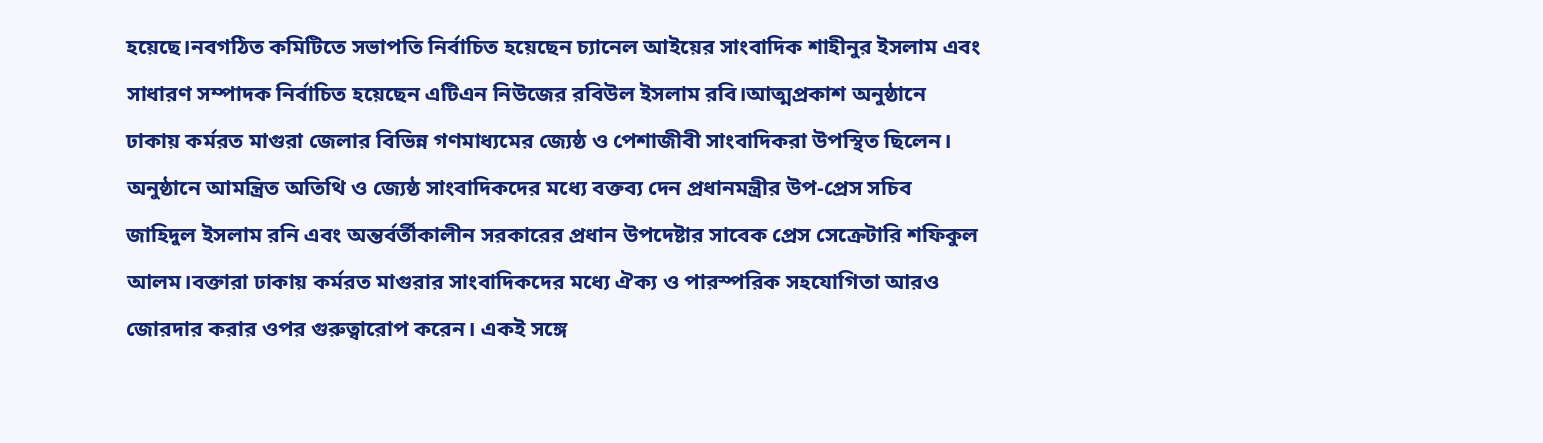হয়েছে।নবগঠিত কমিটিতে সভাপতি নির্বাচিত হয়েছেন চ্যানেল আইয়ের সাংবাদিক শাহীনুর ইসলাম এবং সাধারণ সম্পাদক নির্বাচিত হয়েছেন এটিএন নিউজের রবিউল ইসলাম রবি।আত্মপ্রকাশ অনুষ্ঠানে ঢাকায় কর্মরত মাগুরা জেলার বিভিন্ন গণমাধ্যমের জ্যেষ্ঠ ও পেশাজীবী সাংবাদিকরা উপস্থিত ছিলেন। অনুষ্ঠানে আমন্ত্রিত অতিথি ও জ্যেষ্ঠ সাংবাদিকদের মধ্যে বক্তব্য দেন প্রধানমন্ত্রীর উপ-প্রেস সচিব জাহিদুল ইসলাম রনি এবং অন্তর্বর্তীকালীন সরকারের প্রধান উপদেষ্টার সাবেক প্রেস সেক্রেটারি শফিকুল আলম।বক্তারা ঢাকায় কর্মরত মাগুরার সাংবাদিকদের মধ্যে ঐক্য ও পারস্পরিক সহযোগিতা আরও জোরদার করার ওপর গুরুত্বারোপ করেন। একই সঙ্গে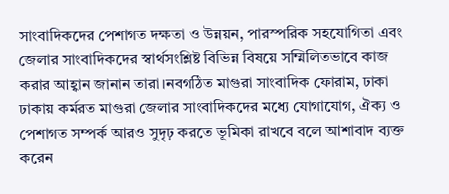সাংবাদিকদের পেশাগত দক্ষতা ও উন্নয়ন, পারস্পরিক সহযোগিতা এবং জেলার সাংবাদিকদের স্বার্থসংশ্লিষ্ট বিভিন্ন বিষয়ে সম্মিলিতভাবে কাজ করার আহ্বান জানান তারা।নবগঠিত মাগুরা সাংবাদিক ফোরাম, ঢাকা ঢাকায় কর্মরত মাগুরা জেলার সাংবাদিকদের মধ্যে যোগাযোগ, ঐক্য ও পেশাগত সম্পর্ক আরও সুদৃঢ় করতে ভূমিকা রাখবে বলে আশাবাদ ব্যক্ত করেন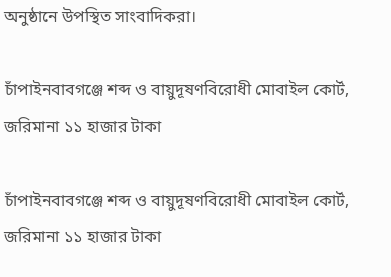অনুষ্ঠানে উপস্থিত সাংবাদিকরা।

চাঁপাইনবাবগঞ্জে শব্দ ও বায়ুদূষণবিরোধী মোবাইল কোর্ট, জরিমানা ১১ হাজার টাকা

চাঁপাইনবাবগঞ্জে শব্দ ও বায়ুদূষণবিরোধী মোবাইল কোর্ট, জরিমানা ১১ হাজার টাকা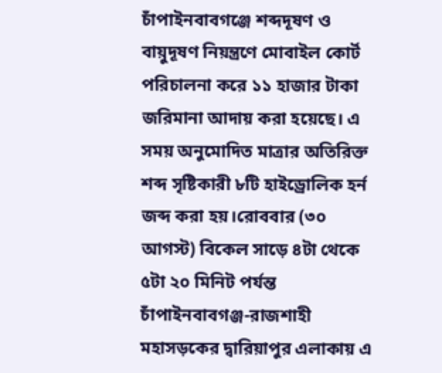চাঁপাইনবাবগঞ্জে শব্দদূষণ ও বায়ুদূষণ নিয়ন্ত্রণে মোবাইল কোর্ট পরিচালনা করে ১১ হাজার টাকা জরিমানা আদায় করা হয়েছে। এ সময় অনুমোদিত মাত্রার অতিরিক্ত শব্দ সৃষ্টিকারী ৮টি হাইড্রোলিক হর্ন জব্দ করা হয়।রোববার (৩০ আগস্ট) বিকেল সাড়ে ৪টা থেকে ৫টা ২০ মিনিট পর্যন্ত চাঁপাইনবাবগঞ্জ-রাজশাহী মহাসড়কের দ্বারিয়াপুর এলাকায় এ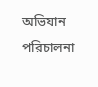অভিযান পরিচালনা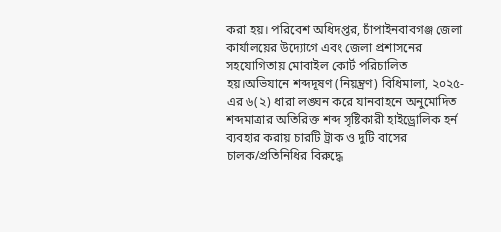করা হয়। পরিবেশ অধিদপ্তর, চাঁপাইনবাবগঞ্জ জেলা কার্যালয়ের উদ্যোগে এবং জেলা প্রশাসনের সহযোগিতায় মোবাইল কোর্ট পরিচালিত হয়।অভিযানে শব্দদূষণ (নিয়ন্ত্রণ) বিধিমালা, ২০২৫-এর ৬(২) ধারা লঙ্ঘন করে যানবাহনে অনুমোদিত শব্দমাত্রার অতিরিক্ত শব্দ সৃষ্টিকারী হাইড্রোলিক হর্ন ব্যবহার করায় চারটি ট্রাক ও দুটি বাসের চালক/প্রতিনিধির বিরুদ্ধে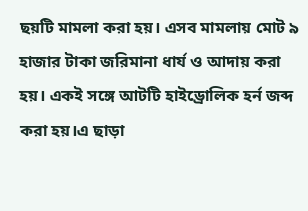ছয়টি মামলা করা হয়। এসব মামলায় মোট ৯ হাজার টাকা জরিমানা ধার্য ও আদায় করা হয়। একই সঙ্গে আটটি হাইড্রোলিক হর্ন জব্দ করা হয়।এ ছাড়া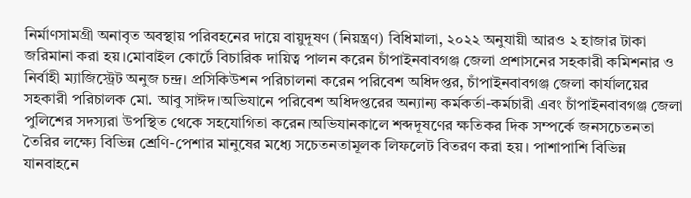নির্মাণসামগ্রী অনাবৃত অবস্থায় পরিবহনের দায়ে বায়ুদূষণ (নিয়ন্ত্রণ) বিধিমালা, ২০২২ অনুযায়ী আরও ২ হাজার টাকা জরিমানা করা হয়।মোবাইল কোর্টে বিচারিক দায়িত্ব পালন করেন চাঁপাইনবাবগঞ্জ জেলা প্রশাসনের সহকারী কমিশনার ও নির্বাহী ম্যাজিস্ট্রেট অনুজ চন্দ্র। প্রসিকিউশন পরিচালনা করেন পরিবেশ অধিদপ্তর, চাঁপাইনবাবগঞ্জ জেলা কার্যালয়ের সহকারী পরিচালক মো. আবু সাঈদ।অভিযানে পরিবেশ অধিদপ্তরের অন্যান্য কর্মকর্তা-কর্মচারী এবং চাঁপাইনবাবগঞ্জ জেলা পুলিশের সদস্যরা উপস্থিত থেকে সহযোগিতা করেন।অভিযানকালে শব্দদূষণের ক্ষতিকর দিক সম্পর্কে জনসচেতনতা তৈরির লক্ষ্যে বিভিন্ন শ্রেণি-পেশার মানুষের মধ্যে সচেতনতামূলক লিফলেট বিতরণ করা হয়। পাশাপাশি বিভিন্ন যানবাহনে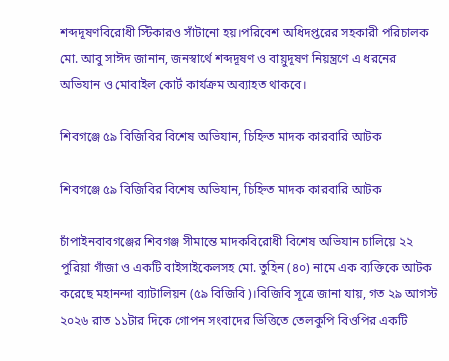শব্দদূষণবিরোধী স্টিকারও সাঁটানো হয়।পরিবেশ অধিদপ্তরের সহকারী পরিচালক মো. আবু সাঈদ জানান, জনস্বার্থে শব্দদূষণ ও বায়ুদূষণ নিয়ন্ত্রণে এ ধরনের অভিযান ও মোবাইল কোর্ট কার্যক্রম অব্যাহত থাকবে।

শিবগঞ্জে ৫৯ বিজিবির বিশেষ অভিযান, চিহ্নিত মাদক কারবারি আটক

শিবগঞ্জে ৫৯ বিজিবির বিশেষ অভিযান, চিহ্নিত মাদক কারবারি আটক

চাঁপাইনবাবগঞ্জের শিবগঞ্জ সীমান্তে মাদকবিরোধী বিশেষ অভিযান চালিয়ে ২২ পুরিয়া গাঁজা ও একটি বাইসাইকেলসহ মো. তুহিন (৪০) নামে এক ব্যক্তিকে আটক করেছে মহানন্দা ব্যাটালিয়ন (৫৯ বিজিবি)।বিজিবি সূত্রে জানা যায়, গত ২৯ আগস্ট ২০২৬ রাত ১১টার দিকে গোপন সংবাদের ভিত্তিতে তেলকুপি বিওপির একটি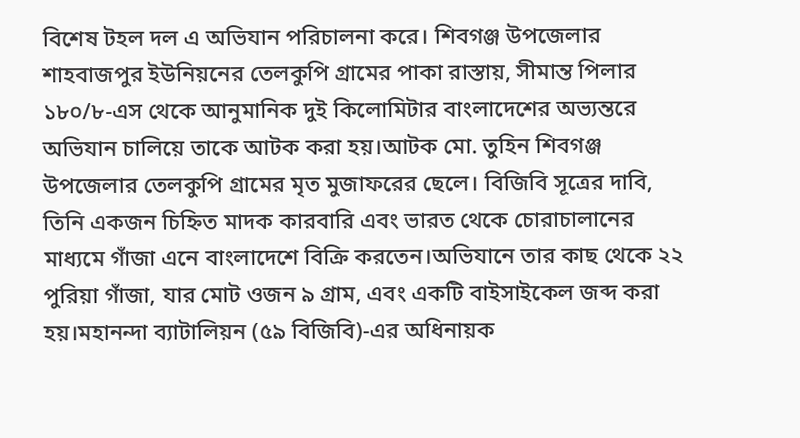বিশেষ টহল দল এ অভিযান পরিচালনা করে। শিবগঞ্জ উপজেলার শাহবাজপুর ইউনিয়নের তেলকুপি গ্রামের পাকা রাস্তায়, সীমান্ত পিলার ১৮০/৮-এস থেকে আনুমানিক দুই কিলোমিটার বাংলাদেশের অভ্যন্তরে অভিযান চালিয়ে তাকে আটক করা হয়।আটক মো. তুহিন শিবগঞ্জ উপজেলার তেলকুপি গ্রামের মৃত মুজাফরের ছেলে। বিজিবি সূত্রের দাবি, তিনি একজন চিহ্নিত মাদক কারবারি এবং ভারত থেকে চোরাচালানের মাধ্যমে গাঁজা এনে বাংলাদেশে বিক্রি করতেন।অভিযানে তার কাছ থেকে ২২ পুরিয়া গাঁজা, যার মোট ওজন ৯ গ্রাম, এবং একটি বাইসাইকেল জব্দ করা হয়।মহানন্দা ব্যাটালিয়ন (৫৯ বিজিবি)-এর অধিনায়ক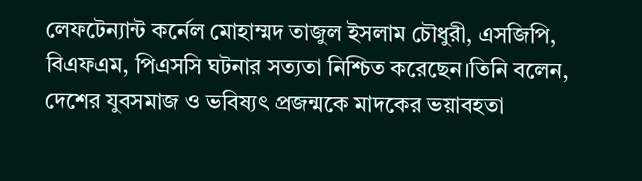লেফটেন্যান্ট কর্নেল মোহাম্মদ তাজুল ইসলাম চৌধুরী, এসজিপি, বিএফএম, পিএসসি ঘটনার সত্যতা নিশ্চিত করেছেন।তিনি বলেন, দেশের যুবসমাজ ও ভবিষ্যৎ প্রজন্মকে মাদকের ভয়াবহতা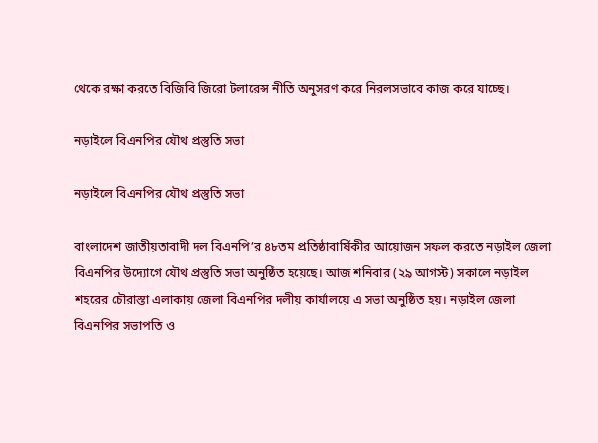থেকে রক্ষা করতে বিজিবি জিরো টলারেন্স নীতি অনুসরণ করে নিরলসভাবে কাজ করে যাচ্ছে।

নড়াইলে বিএনপির যৌথ প্রস্তুতি সভা

নড়াইলে বিএনপির যৌথ প্রস্তুতি সভা

বাংলাদেশ জাতীয়তাবাদী দল বিএনপি’র ৪৮তম প্রতিষ্ঠাবার্ষিকীর আয়োজন সফল করতে নড়াইল জেলা বিএনপির উদ্যোগে যৌথ প্রস্তুতি সভা অনুষ্ঠিত হয়েছে। আজ শনিবার (২৯ আগস্ট) সকালে নড়াইল শহরের চৌরাস্তা এলাকায় জেলা বিএনপির দলীয় কার্যালয়ে এ সভা অনুষ্ঠিত হয়। নড়াইল জেলা বিএনপির সভাপতি ও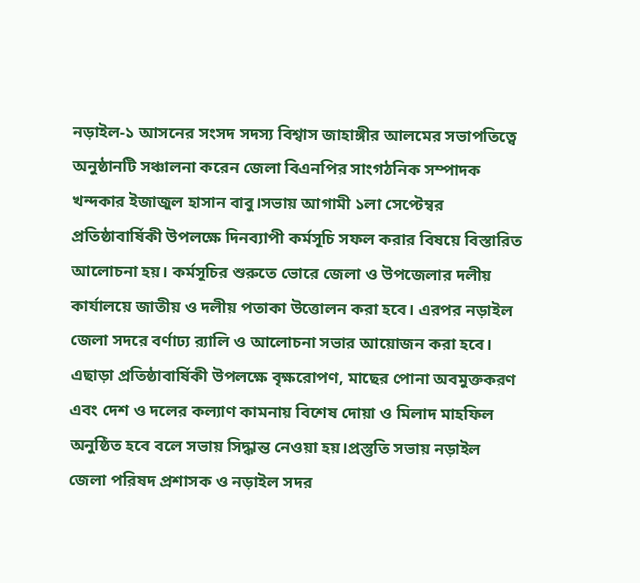নড়াইল-১ আসনের সংসদ সদস্য বিশ্বাস জাহাঙ্গীর আলমের সভাপতিত্বে অনুষ্ঠানটি সঞ্চালনা করেন জেলা বিএনপির সাংগঠনিক সম্পাদক খন্দকার ইজাজুল হাসান বাবু।সভায় আগামী ১লা সেপ্টেম্বর প্রতিষ্ঠাবার্ষিকী উপলক্ষে দিনব্যাপী কর্মসূচি সফল করার বিষয়ে বিস্তারিত আলোচনা হয়। কর্মসূচির শুরুতে ভোরে জেলা ও উপজেলার দলীয় কার্যালয়ে জাতীয় ও দলীয় পতাকা উত্তোলন করা হবে। এরপর নড়াইল জেলা সদরে বর্ণাঢ্য র‌্যালি ও আলোচনা সভার আয়োজন করা হবে। এছাড়া প্রতিষ্ঠাবার্ষিকী উপলক্ষে বৃক্ষরোপণ, মাছের পোনা অবমুক্তকরণ এবং দেশ ও দলের কল্যাণ কামনায় বিশেষ দোয়া ও মিলাদ মাহফিল অনুষ্ঠিত হবে বলে সভায় সিদ্ধান্ত নেওয়া হয়।প্রস্তুতি সভায় নড়াইল জেলা পরিষদ প্রশাসক ও নড়াইল সদর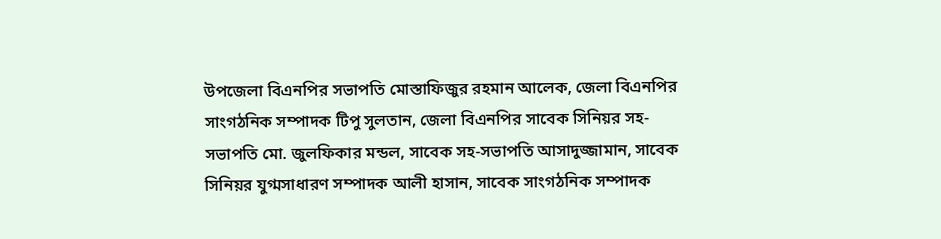উপজেলা বিএনপির সভাপতি মোস্তাফিজুর রহমান আলেক, জেলা বিএনপির সাংগঠনিক সম্পাদক টিপু সুলতান, জেলা বিএনপির সাবেক সিনিয়র সহ-সভাপতি মো. জুলফিকার মন্ডল, সাবেক সহ-সভাপতি আসাদুজ্জামান, সাবেক সিনিয়র যুগ্মসাধারণ সম্পাদক আলী হাসান, সাবেক সাংগঠনিক সম্পাদক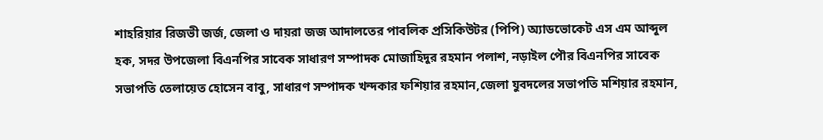শাহরিয়ার রিজভী জর্জ, জেলা ও দায়রা জজ আদালতের পাবলিক প্রসিকিউটর (পিপি) অ্যাডভোকেট এস এম আব্দুল হক, সদর উপজেলা বিএনপির সাবেক সাধারণ সম্পাদক মোজাহিদুর রহমান পলাশ, নড়াইল পৌর বিএনপির সাবেক সভাপতি তেলায়েত হোসেন বাবু, সাধারণ সম্পাদক খন্দকার ফশিয়ার রহমান,জেলা যুবদলের সভাপতি মশিয়ার রহমান,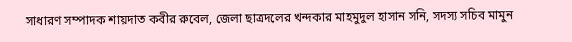সাধারণ সম্পাদক শায়দাত কবীর রুবেল, জেলা ছাত্রদলের খন্দকার মাহমুদুল হাসান সনি, সদস্য সচিব মামুন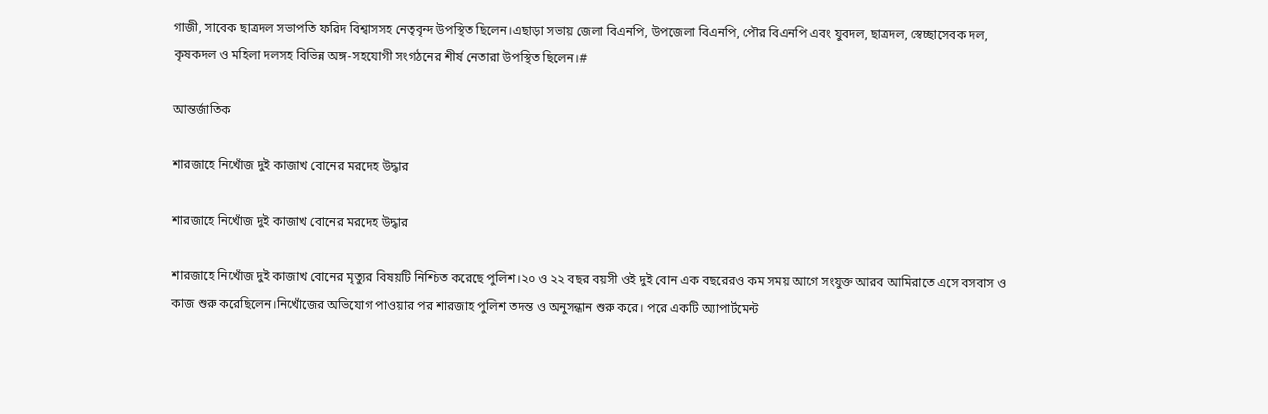গাজী, সাবেক ছাত্রদল সভাপতি ফরিদ বিশ্বাসসহ নেতৃবৃন্দ উপস্থিত ছিলেন।এছাড়া সভায় জেলা বিএনপি, উপজেলা বিএনপি, পৌর বিএনপি এবং যুবদল, ছাত্রদল, স্বেচ্ছাসেবক দল, কৃষকদল ও মহিলা দলসহ বিভিন্ন অঙ্গ-সহযোগী সংগঠনের শীর্ষ নেতারা উপস্থিত ছিলেন।#

আন্তর্জাতিক

শারজাহে নিখোঁজ দুই কাজাখ বোনের মরদেহ উদ্ধার

শারজাহে নিখোঁজ দুই কাজাখ বোনের মরদেহ উদ্ধার

শারজাহে নিখোঁজ দুই কাজাখ বোনের মৃত্যুর বিষয়টি নিশ্চিত করেছে পুলিশ।২০ ও ২২ বছর বয়সী ওই দুই বোন এক বছরেরও কম সময় আগে সংযুক্ত আরব আমিরাতে এসে বসবাস ও কাজ শুরু করেছিলেন।নিখোঁজের অভিযোগ পাওয়ার পর শারজাহ পুলিশ তদন্ত ও অনুসন্ধান শুরু করে। পরে একটি অ্যাপার্টমেন্ট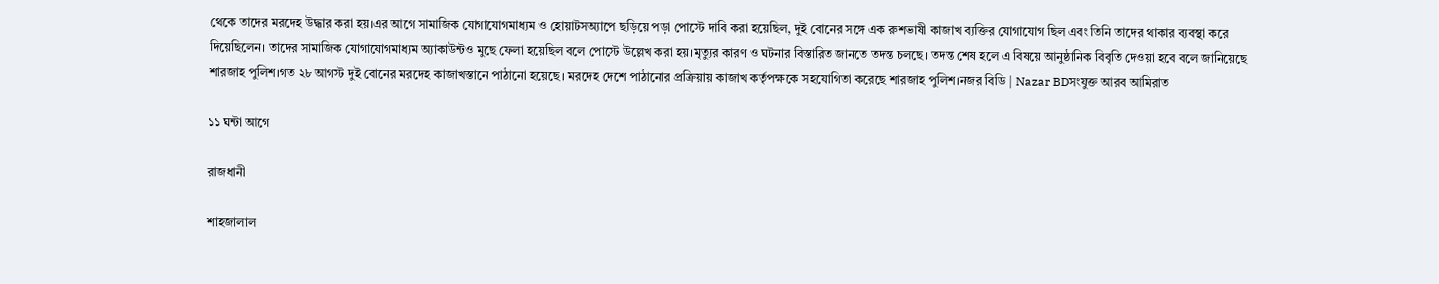থেকে তাদের মরদেহ উদ্ধার করা হয়।এর আগে সামাজিক যোগাযোগমাধ্যম ও হোয়াটসঅ্যাপে ছড়িয়ে পড়া পোস্টে দাবি করা হয়েছিল, দুই বোনের সঙ্গে এক রুশভাষী কাজাখ ব্যক্তির যোগাযোগ ছিল এবং তিনি তাদের থাকার ব্যবস্থা করে দিয়েছিলেন। তাদের সামাজিক যোগাযোগমাধ্যম অ্যাকাউন্টও মুছে ফেলা হয়েছিল বলে পোস্টে উল্লেখ করা হয়।মৃত্যুর কারণ ও ঘটনার বিস্তারিত জানতে তদন্ত চলছে। তদন্ত শেষ হলে এ বিষয়ে আনুষ্ঠানিক বিবৃতি দেওয়া হবে বলে জানিয়েছে শারজাহ পুলিশ।গত ২৮ আগস্ট দুই বোনের মরদেহ কাজাখস্তানে পাঠানো হয়েছে। মরদেহ দেশে পাঠানোর প্রক্রিয়ায় কাজাখ কর্তৃপক্ষকে সহযোগিতা করেছে শারজাহ পুলিশ।নজর বিডি | Nazar BDসংযুক্ত আরব আমিরাত

১১ ঘন্টা আগে

রাজধানী

শাহজালাল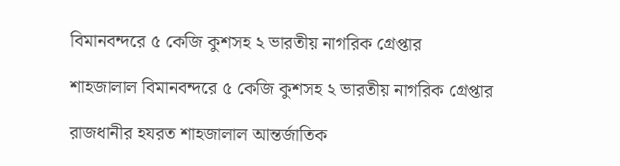বিমানবন্দরে ৫ কেজি কুশসহ ২ ভারতীয় নাগরিক গ্রেপ্তার

শাহজালাল বিমানবন্দরে ৫ কেজি কুশসহ ২ ভারতীয় নাগরিক গ্রেপ্তার

রাজধানীর হযরত শাহজালাল আন্তর্জাতিক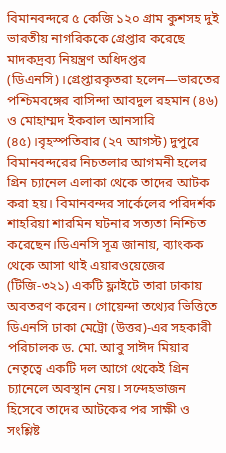বিমানবন্দরে ৫ কেজি ১২০ গ্রাম কুশসহ দুই ভারতীয় নাগরিককে গ্রেপ্তার করেছে মাদকদ্রব্য নিয়ন্ত্রণ অধিদপ্তর (ডিএনসি)।গ্রেপ্তারকৃতরা হলেন—ভারতের পশ্চিমবঙ্গের বাসিন্দা আবদুল রহমান (৪৬) ও মোহাম্মদ ইকবাল আনসারি (৪৫)।বৃহস্পতিবার (২৭ আগস্ট) দুপুরে বিমানবন্দরের নিচতলার আগমনী হলের গ্রিন চ্যানেল এলাকা থেকে তাদের আটক করা হয়। বিমানবন্দর সার্কেলের পরিদর্শক শাহরিয়া শারমিন ঘটনার সত্যতা নিশ্চিত করেছেন।ডিএনসি সূত্র জানায়, ব্যাংকক থেকে আসা থাই এয়ারওয়েজের (টিজি-৩২১) একটি ফ্লাইটে তারা ঢাকায় অবতরণ করেন। গোয়েন্দা তথ্যের ভিত্তিতে ডিএনসি ঢাকা মেট্রো (উত্তর)-এর সহকারী পরিচালক ড. মো. আবু সাঈদ মিয়ার নেতৃত্বে একটি দল আগে থেকেই গ্রিন চ্যানেলে অবস্থান নেয়। সন্দেহভাজন হিসেবে তাদের আটকের পর সাক্ষী ও সংশ্লিষ্ট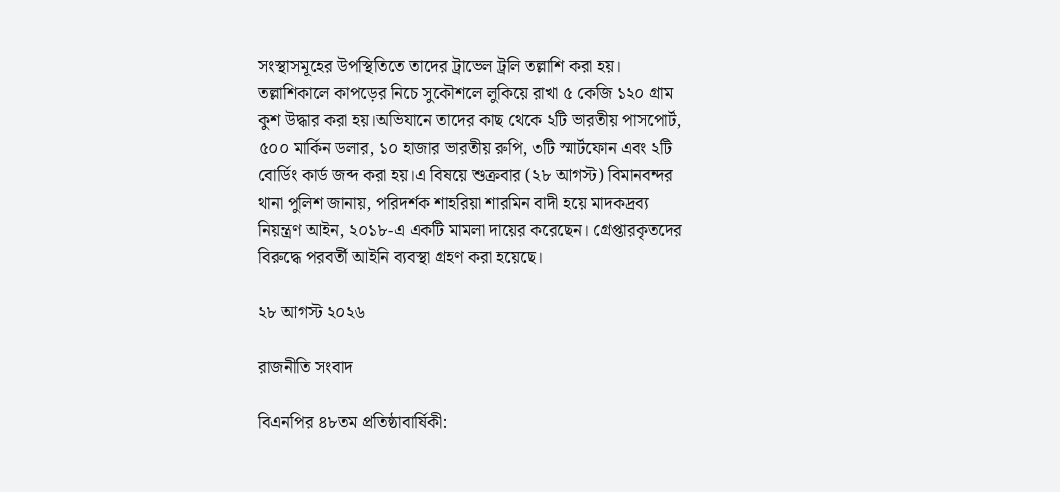সংস্থাসমূহের উপস্থিতিতে তাদের ট্রাভেল ট্রলি তল্লাশি করা হয়। তল্লাশিকালে কাপড়ের নিচে সুকৌশলে লুকিয়ে রাখা ৫ কেজি ১২০ গ্রাম কুশ উদ্ধার করা হয়।অভিযানে তাদের কাছ থেকে ২টি ভারতীয় পাসপোর্ট, ৫০০ মার্কিন ডলার, ১০ হাজার ভারতীয় রুপি, ৩টি স্মার্টফোন এবং ২টি বোর্ডিং কার্ড জব্দ করা হয়।এ বিষয়ে শুক্রবার (২৮ আগস্ট) বিমানবন্দর থানা পুলিশ জানায়, পরিদর্শক শাহরিয়া শারমিন বাদী হয়ে মাদকদ্রব্য নিয়ন্ত্রণ আইন, ২০১৮-এ একটি মামলা দায়ের করেছেন। গ্রেপ্তারকৃতদের বিরুদ্ধে পরবর্তী আইনি ব্যবস্থা গ্রহণ করা হয়েছে।

২৮ আগস্ট ২০২৬

রাজনীতি সংবাদ

বিএনপির ৪৮তম প্রতিষ্ঠাবার্ষিকী: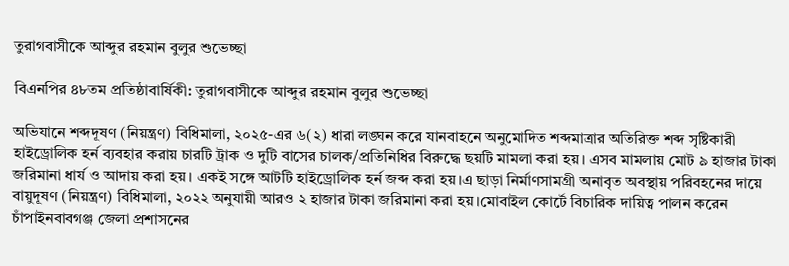তুরাগবাসীকে আব্দুর রহমান বুলুর শুভেচ্ছা

বিএনপির ৪৮তম প্রতিষ্ঠাবার্ষিকী: তুরাগবাসীকে আব্দুর রহমান বুলুর শুভেচ্ছা

অভিযানে শব্দদূষণ (নিয়ন্ত্রণ) বিধিমালা, ২০২৫-এর ৬(২) ধারা লঙ্ঘন করে যানবাহনে অনুমোদিত শব্দমাত্রার অতিরিক্ত শব্দ সৃষ্টিকারী হাইড্রোলিক হর্ন ব্যবহার করায় চারটি ট্রাক ও দুটি বাসের চালক/প্রতিনিধির বিরুদ্ধে ছয়টি মামলা করা হয়। এসব মামলায় মোট ৯ হাজার টাকা জরিমানা ধার্য ও আদায় করা হয়। একই সঙ্গে আটটি হাইড্রোলিক হর্ন জব্দ করা হয়।এ ছাড়া নির্মাণসামগ্রী অনাবৃত অবস্থায় পরিবহনের দায়ে বায়ুদূষণ (নিয়ন্ত্রণ) বিধিমালা, ২০২২ অনুযায়ী আরও ২ হাজার টাকা জরিমানা করা হয়।মোবাইল কোর্টে বিচারিক দায়িত্ব পালন করেন চাঁপাইনবাবগঞ্জ জেলা প্রশাসনের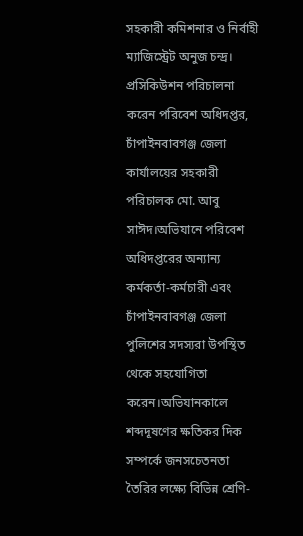সহকারী কমিশনার ও নির্বাহী ম্যাজিস্ট্রেট অনুজ চন্দ্র। প্রসিকিউশন পরিচালনা করেন পরিবেশ অধিদপ্তর, চাঁপাইনবাবগঞ্জ জেলা কার্যালয়ের সহকারী পরিচালক মো. আবু সাঈদ।অভিযানে পরিবেশ অধিদপ্তরের অন্যান্য কর্মকর্তা-কর্মচারী এবং চাঁপাইনবাবগঞ্জ জেলা পুলিশের সদস্যরা উপস্থিত থেকে সহযোগিতা করেন।অভিযানকালে শব্দদূষণের ক্ষতিকর দিক সম্পর্কে জনসচেতনতা তৈরির লক্ষ্যে বিভিন্ন শ্রেণি-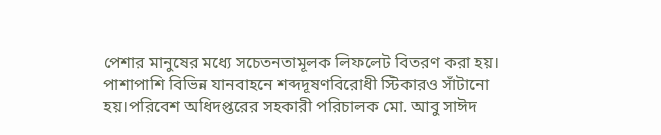পেশার মানুষের মধ্যে সচেতনতামূলক লিফলেট বিতরণ করা হয়। পাশাপাশি বিভিন্ন যানবাহনে শব্দদূষণবিরোধী স্টিকারও সাঁটানো হয়।পরিবেশ অধিদপ্তরের সহকারী পরিচালক মো. আবু সাঈদ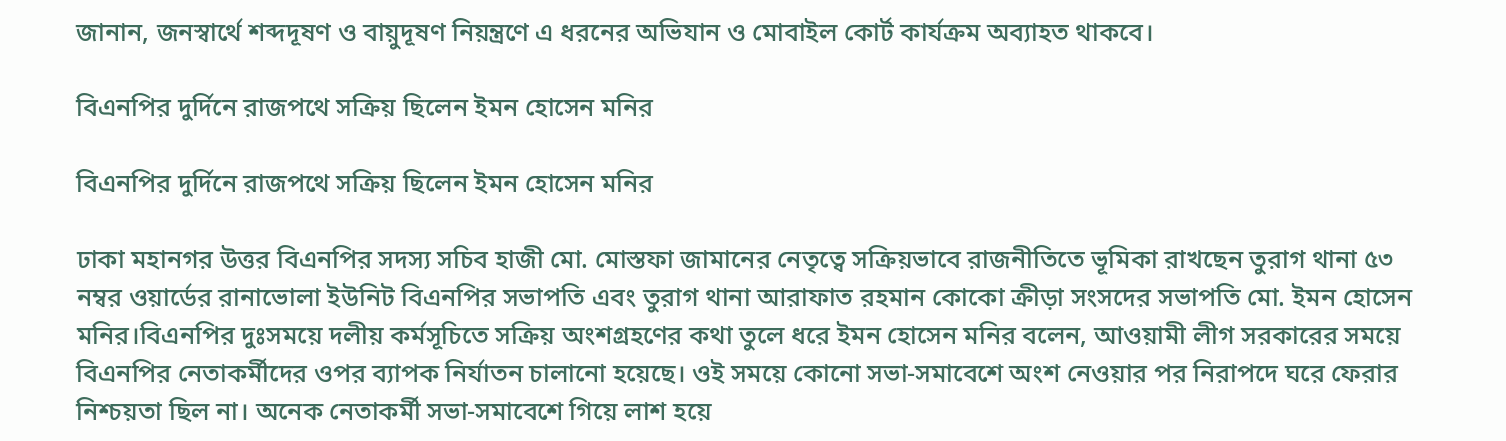জানান, জনস্বার্থে শব্দদূষণ ও বায়ুদূষণ নিয়ন্ত্রণে এ ধরনের অভিযান ও মোবাইল কোর্ট কার্যক্রম অব্যাহত থাকবে।

বিএনপির দুর্দিনে রাজপথে সক্রিয় ছিলেন ইমন হোসেন মনির

বিএনপির দুর্দিনে রাজপথে সক্রিয় ছিলেন ইমন হোসেন মনির

ঢাকা মহানগর উত্তর বিএনপির সদস্য সচিব হাজী মো. মোস্তফা জামানের নেতৃত্বে সক্রিয়ভাবে রাজনীতিতে ভূমিকা রাখছেন তুরাগ থানা ৫৩ নম্বর ওয়ার্ডের রানাভোলা ইউনিট বিএনপির সভাপতি এবং তুরাগ থানা আরাফাত রহমান কোকো ক্রীড়া সংসদের সভাপতি মো. ইমন হোসেন মনির।বিএনপির দুঃসময়ে দলীয় কর্মসূচিতে সক্রিয় অংশগ্রহণের কথা তুলে ধরে ইমন হোসেন মনির বলেন, আওয়ামী লীগ সরকারের সময়ে বিএনপির নেতাকর্মীদের ওপর ব্যাপক নির্যাতন চালানো হয়েছে। ওই সময়ে কোনো সভা-সমাবেশে অংশ নেওয়ার পর নিরাপদে ঘরে ফেরার নিশ্চয়তা ছিল না। অনেক নেতাকর্মী সভা-সমাবেশে গিয়ে লাশ হয়ে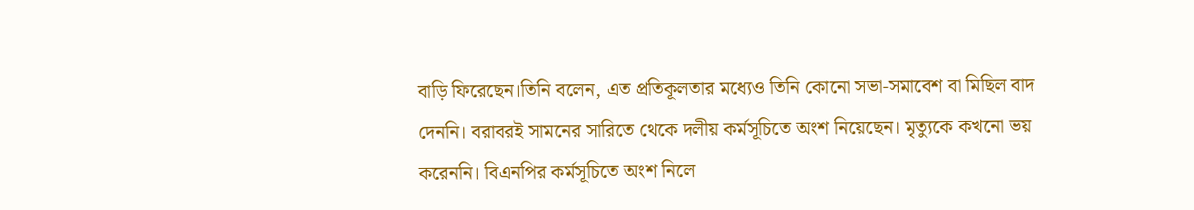বাড়ি ফিরেছেন।তিনি বলেন, এত প্রতিকূলতার মধ্যেও তিনি কোনো সভা-সমাবেশ বা মিছিল বাদ দেননি। বরাবরই সামনের সারিতে থেকে দলীয় কর্মসূচিতে অংশ নিয়েছেন। মৃত্যুকে কখনো ভয় করেননি। বিএনপির কর্মসূচিতে অংশ নিলে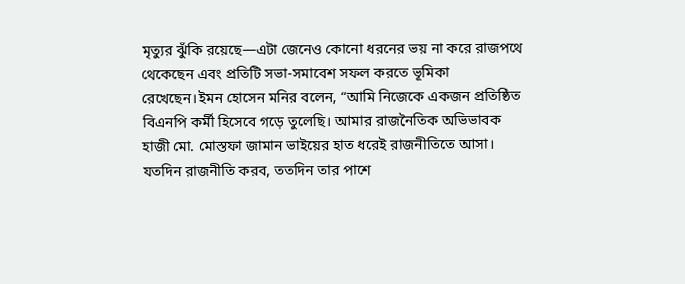মৃত্যুর ঝুঁকি রয়েছে—এটা জেনেও কোনো ধরনের ভয় না করে রাজপথে থেকেছেন এবং প্রতিটি সভা-সমাবেশ সফল করতে ভূমিকা রেখেছেন।ইমন হোসেন মনির বলেন, “আমি নিজেকে একজন প্রতিষ্ঠিত বিএনপি কর্মী হিসেবে গড়ে তুলেছি। আমার রাজনৈতিক অভিভাবক হাজী মো. মোস্তফা জামান ভাইয়ের হাত ধরেই রাজনীতিতে আসা। যতদিন রাজনীতি করব, ততদিন তার পাশে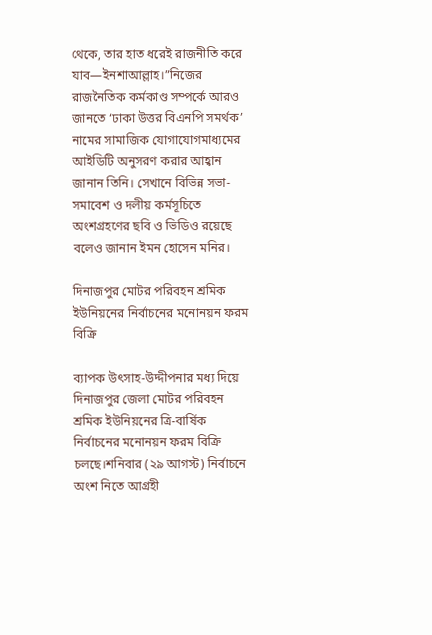থেকে, তার হাত ধরেই রাজনীতি করে যাব—ইনশাআল্লাহ।”নিজের রাজনৈতিক কর্মকাণ্ড সম্পর্কে আরও জানতে ‘ঢাকা উত্তর বিএনপি সমর্থক’ নামের সামাজিক যোগাযোগমাধ্যমের আইডিটি অনুসরণ করার আহ্বান জানান তিনি। সেখানে বিভিন্ন সভা-সমাবেশ ও দলীয় কর্মসূচিতে অংশগ্রহণের ছবি ও ভিডিও রয়েছে বলেও জানান ইমন হোসেন মনির।

দিনাজপুর মোটর পরিবহন শ্রমিক ইউনিয়নের নির্বাচনের মনোনয়ন ফরম বিক্রি

ব্যাপক উৎসাহ-উদ্দীপনার মধ্য দিয়ে দিনাজপুর জেলা মোটর পরিবহন শ্রমিক ইউনিয়নের ত্রি-বার্ষিক নির্বাচনের মনোনয়ন ফরম বিক্রি চলছে।শনিবার (২৯ আগস্ট) নির্বাচনে অংশ নিতে আগ্রহী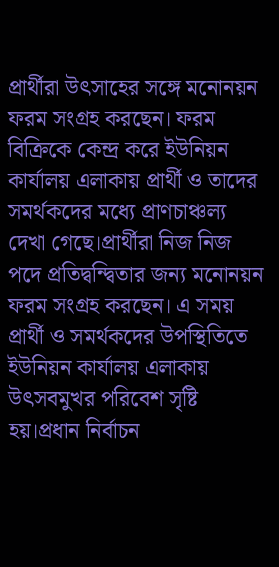প্রার্থীরা উৎসাহের সঙ্গে মনোনয়ন ফরম সংগ্রহ করছেন। ফরম বিক্রিকে কেন্দ্র করে ইউনিয়ন কার্যালয় এলাকায় প্রার্থী ও তাদের সমর্থকদের মধ্যে প্রাণচাঞ্চল্য দেখা গেছে।প্রার্থীরা নিজ নিজ পদে প্রতিদ্বন্দ্বিতার জন্য মনোনয়ন ফরম সংগ্রহ করছেন। এ সময় প্রার্থী ও সমর্থকদের উপস্থিতিতে ইউনিয়ন কার্যালয় এলাকায় উৎসবমুখর পরিবেশ সৃষ্টি হয়।প্রধান নির্বাচন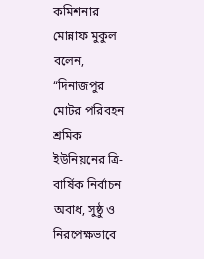কমিশনার মোন্নাফ মুকুল বলেন, “দিনাজপুর মোটর পরিবহন শ্রমিক ইউনিয়নের ত্রি-বার্ষিক নির্বাচন অবাধ, সুষ্ঠু ও নিরপেক্ষভাবে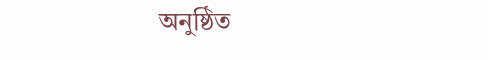অনুষ্ঠিত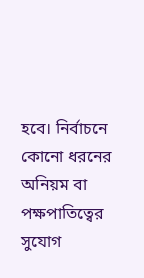হবে। নির্বাচনে কোনো ধরনের অনিয়ম বা পক্ষপাতিত্বের সুযোগ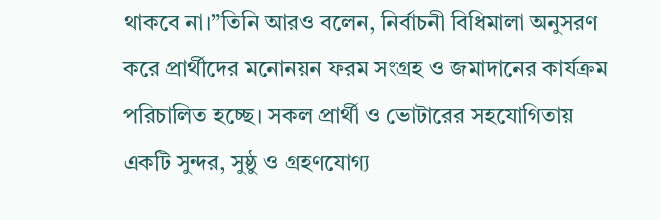থাকবে না।”তিনি আরও বলেন, নির্বাচনী বিধিমালা অনুসরণ করে প্রার্থীদের মনোনয়ন ফরম সংগ্রহ ও জমাদানের কার্যক্রম পরিচালিত হচ্ছে। সকল প্রার্থী ও ভোটারের সহযোগিতায় একটি সুন্দর, সুষ্ঠু ও গ্রহণযোগ্য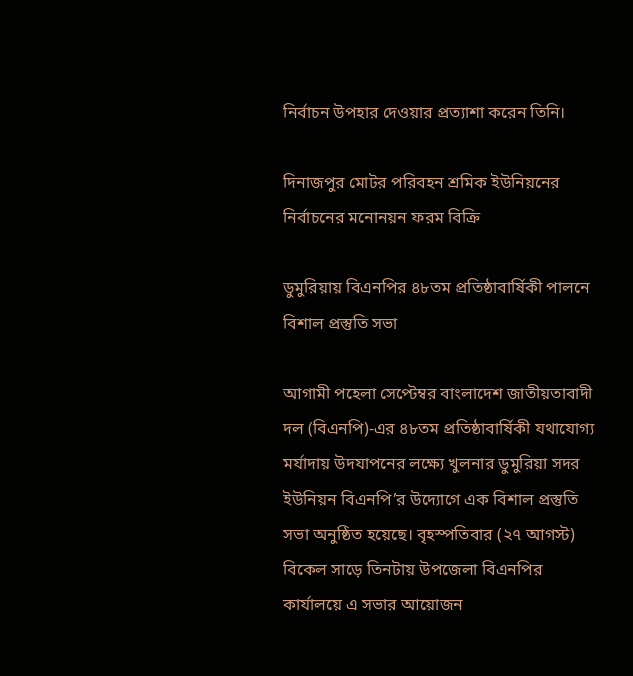নির্বাচন উপহার দেওয়ার প্রত্যাশা করেন তিনি।

দিনাজপুর মোটর পরিবহন শ্রমিক ইউনিয়নের নির্বাচনের মনোনয়ন ফরম বিক্রি

ডুমুরিয়ায় বিএনপির ৪৮তম প্রতিষ্ঠাবার্ষিকী পালনে বিশাল প্রস্তুতি সভা

আগামী পহেলা সেপ্টেম্বর বাংলাদেশ জাতীয়তাবাদী দল (বিএনপি)-এর ৪৮তম প্রতিষ্ঠাবার্ষিকী যথাযোগ্য মর্যাদায় উদযাপনের লক্ষ্যে খুলনার ডুমুরিয়া সদর ইউনিয়ন বিএনপি’র উদ্যোগে এক বিশাল প্রস্তুতি সভা অনুষ্ঠিত হয়েছে। বৃহস্পতিবার (২৭ আগস্ট) বিকেল সাড়ে তিনটায় উপজেলা বিএনপির কার্যালয়ে এ সভার আয়োজন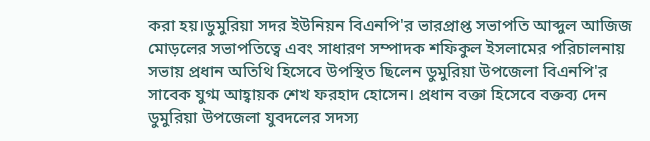করা হয়।ডুমুরিয়া সদর ইউনিয়ন বিএনপি'র ভারপ্রাপ্ত সভাপতি আব্দুল আজিজ মোড়লের সভাপতিত্বে এবং সাধারণ সম্পাদক শফিকুল ইসলামের পরিচালনায় সভায় প্রধান অতিথি হিসেবে উপস্থিত ছিলেন ডুমুরিয়া উপজেলা বিএনপি'র সাবেক যুগ্ম আহ্বায়ক শেখ ফরহাদ হোসেন। প্রধান বক্তা হিসেবে বক্তব্য দেন ডুমুরিয়া উপজেলা যুবদলের সদস্য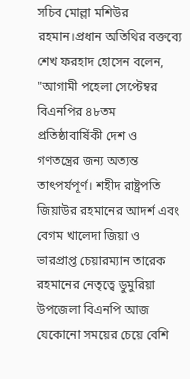সচিব মোল্লা মশিউর রহমান।প্রধান অতিথির বক্তব্যে শেখ ফরহাদ হোসেন বলেন, "আগামী পহেলা সেপ্টেম্বর বিএনপির ৪৮তম প্রতিষ্ঠাবার্ষিকী দেশ ও গণতন্ত্রের জন্য অত্যন্ত তাৎপর্যপূর্ণ। শহীদ রাষ্ট্রপতি জিয়াউর রহমানের আদর্শ এবং বেগম খালেদা জিয়া ও ভারপ্রাপ্ত চেয়ারম্যান তারেক রহমানের নেতৃত্বে ডুমুরিয়া উপজেলা বিএনপি আজ যেকোনো সময়ের চেয়ে বেশি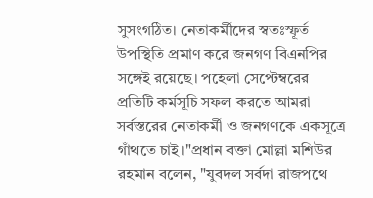সুসংগঠিত। নেতাকর্মীদের স্বতঃস্ফূর্ত উপস্থিতি প্রমাণ করে জনগণ বিএনপির সঙ্গেই রয়েছে। পহেলা সেপ্টেম্বরের প্রতিটি কর্মসূচি সফল করতে আমরা সর্বস্তরের নেতাকর্মী ও জনগণকে একসূত্রে গাঁথতে চাই।"প্রধান বক্তা মোল্লা মশিউর রহমান বলেন, "যুবদল সর্বদা রাজপথে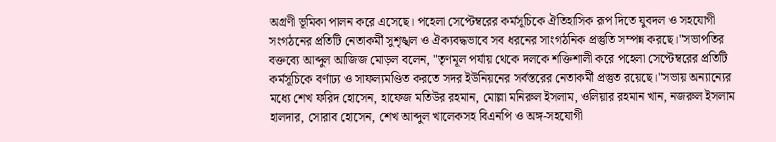অগ্রণী ভূমিকা পালন করে এসেছে। পহেলা সেপ্টেম্বরের কর্মসূচিকে ঐতিহাসিক রূপ দিতে যুবদল ও সহযোগী সংগঠনের প্রতিটি নেতাকর্মী সুশৃঙ্খল ও ঐক্যবদ্ধভাবে সব ধরনের সাংগঠনিক প্রস্তুতি সম্পন্ন করছে।"সভাপতির বক্তব্যে আব্দুল আজিজ মোড়ল বলেন, "তৃণমূল পর্যায় থেকে দলকে শক্তিশালী করে পহেলা সেপ্টেম্বরের প্রতিটি কর্মসূচিকে বর্ণাঢ্য ও সাফল্যমণ্ডিত করতে সদর ইউনিয়নের সর্বস্তরের নেতাকর্মী প্রস্তুত রয়েছে।"সভায় অন্যান্যের মধ্যে শেখ ফরিদ হোসেন, হাফেজ মতিউর রহমান, মোল্লা মনিরুল ইসলাম, ওলিয়ার রহমান খান, নজরুল ইসলাম হালদার, সোরাব হোসেন, শেখ আব্দুল খালেকসহ বিএনপি ও অঙ্গ-সহযোগী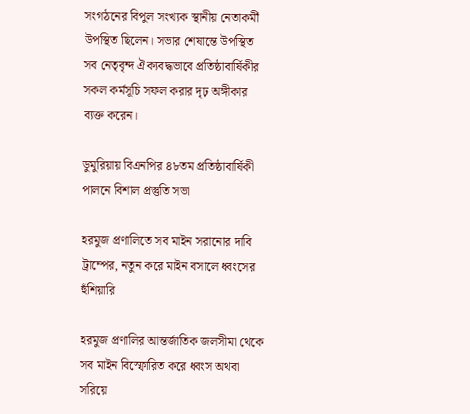সংগঠনের বিপুল সংখ্যক স্থানীয় নেতাকর্মী উপস্থিত ছিলেন। সভার শেষান্তে উপস্থিত সব নেতৃবৃন্দ ঐক্যবদ্ধভাবে প্রতিষ্ঠাবার্ষিকীর সকল কর্মসূচি সফল করার দৃঢ় অঙ্গীকার ব্যক্ত করেন।

ডুমুরিয়ায় বিএনপির ৪৮তম প্রতিষ্ঠাবার্ষিকী পালনে বিশাল প্রস্তুতি সভা

হরমুজ প্রণালিতে সব মাইন সরানোর দাবি ট্রাম্পের, নতুন করে মাইন বসালে ধ্বংসের হুঁশিয়ারি

হরমুজ প্রণালির আন্তর্জাতিক জলসীমা থেকে সব মাইন বিস্ফোরিত করে ধ্বংস অথবা সরিয়ে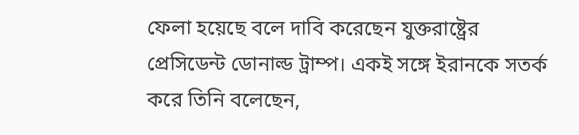ফেলা হয়েছে বলে দাবি করেছেন যুক্তরাষ্ট্রের প্রেসিডেন্ট ডোনাল্ড ট্রাম্প। একই সঙ্গে ইরানকে সতর্ক করে তিনি বলেছেন,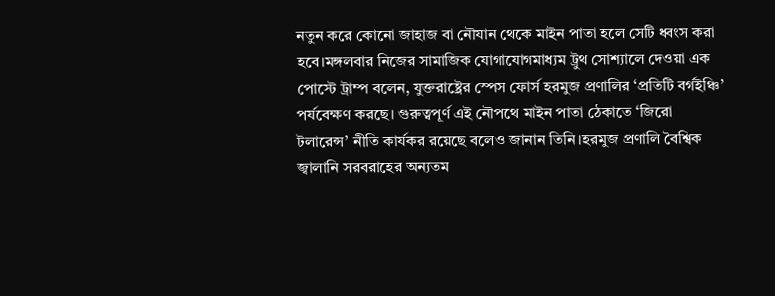নতুন করে কোনো জাহাজ বা নৌযান থেকে মাইন পাতা হলে সেটি ধ্বংস করা হবে।মঙ্গলবার নিজের সামাজিক যোগাযোগমাধ্যম ট্রুথ সোশ্যালে দেওয়া এক পোস্টে ট্রাম্প বলেন, যুক্তরাষ্ট্রের স্পেস ফোর্স হরমুজ প্রণালির ‘প্রতিটি বর্গইঞ্চি’ পর্যবেক্ষণ করছে। গুরুত্বপূর্ণ এই নৌপথে মাইন পাতা ঠেকাতে ‘জিরো টলারেন্স’ নীতি কার্যকর রয়েছে বলেও জানান তিনি।হরমুজ প্রণালি বৈশ্বিক জ্বালানি সরবরাহের অন্যতম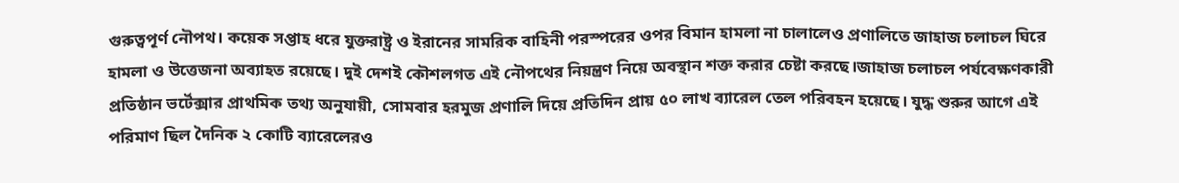গুরুত্বপূর্ণ নৌপথ। কয়েক সপ্তাহ ধরে যুক্তরাষ্ট্র ও ইরানের সামরিক বাহিনী পরস্পরের ওপর বিমান হামলা না চালালেও প্রণালিতে জাহাজ চলাচল ঘিরে হামলা ও উত্তেজনা অব্যাহত রয়েছে। দুই দেশই কৌশলগত এই নৌপথের নিয়ন্ত্রণ নিয়ে অবস্থান শক্ত করার চেষ্টা করছে।জাহাজ চলাচল পর্যবেক্ষণকারী প্রতিষ্ঠান ভর্টেক্সার প্রাথমিক তথ্য অনুযায়ী, সোমবার হরমুজ প্রণালি দিয়ে প্রতিদিন প্রায় ৫০ লাখ ব্যারেল তেল পরিবহন হয়েছে। যুদ্ধ শুরুর আগে এই পরিমাণ ছিল দৈনিক ২ কোটি ব্যারেলেরও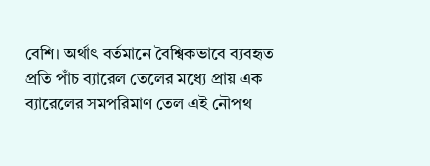বেশি। অর্থাৎ বর্তমানে বৈশ্বিকভাবে ব্যবহৃত প্রতি পাঁচ ব্যারেল তেলের মধ্যে প্রায় এক ব্যারেলের সমপরিমাণ তেল এই নৌপথ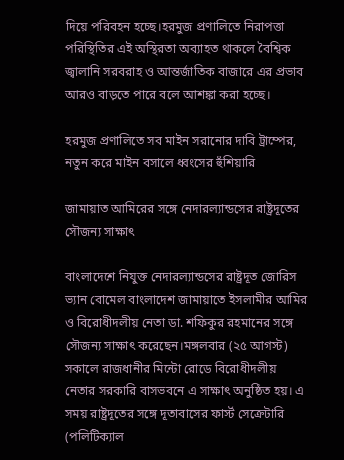দিয়ে পরিবহন হচ্ছে।হরমুজ প্রণালিতে নিরাপত্তা পরিস্থিতির এই অস্থিরতা অব্যাহত থাকলে বৈশ্বিক জ্বালানি সরবরাহ ও আন্তর্জাতিক বাজারে এর প্রভাব আরও বাড়তে পারে বলে আশঙ্কা করা হচ্ছে।

হরমুজ প্রণালিতে সব মাইন সরানোর দাবি ট্রাম্পের, নতুন করে মাইন বসালে ধ্বংসের হুঁশিয়ারি

জামায়াত আমিরের সঙ্গে নেদারল্যান্ডসের রাষ্ট্রদূতের সৌজন্য সাক্ষাৎ

বাংলাদেশে নিযুক্ত নেদারল্যান্ডসের রাষ্ট্রদূত জোরিস ভ্যান বোমেল বাংলাদেশ জামায়াতে ইসলামীর আমির ও বিরোধীদলীয় নেতা ডা. শফিকুর রহমানের সঙ্গে সৌজন্য সাক্ষাৎ করেছেন।মঙ্গলবার (২৫ আগস্ট) সকালে রাজধানীর মিন্টো রোডে বিরোধীদলীয় নেতার সরকারি বাসভবনে এ সাক্ষাৎ অনুষ্ঠিত হয়। এ সময় রাষ্ট্রদূতের সঙ্গে দূতাবাসের ফার্স্ট সেক্রেটারি (পলিটিক্যাল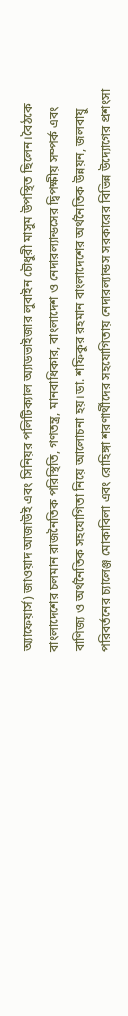অ্যাফেয়ার্স) জাওয়াদ আজাউই এবং সিনিয়র পলিটিক্যাল অ্যাডভাইজার লুবাইন চৌধুরী মাসুম উপস্থিত ছিলেন।বৈঠকে বাংলাদেশের চলমান রাজনৈতিক পরিস্থিতি, গণতন্ত্র, মানবাধিকার, বাংলাদেশ ও নেদারল্যান্ডসের দ্বিপক্ষীয় সম্পর্ক এবং বাণিজ্য ও অর্থনৈতিক সহযোগিতা নিয়ে আলোচনা হয়।ডা. শফিকুর রহমান বাংলাদেশের অর্থনৈতিক উন্নয়ন, জলবায়ু পরিবর্তনের চ্যালেঞ্জ মোকাবিলা এবং রোহিঙ্গা শরণার্থীদের সহযোগিতায় নেদারল্যান্ডস সরকারের বিভিন্ন উদ্যোগের প্রশংসা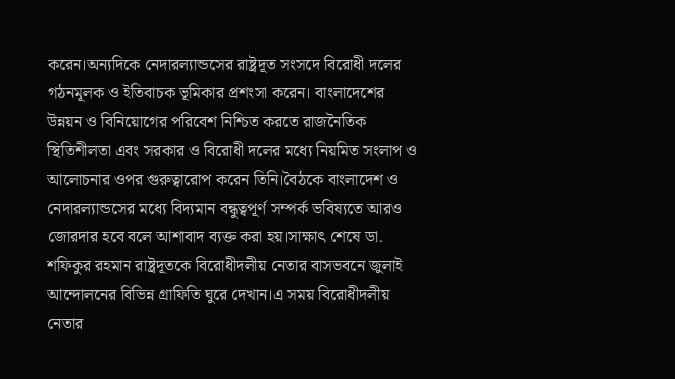করেন।অন্যদিকে নেদারল্যান্ডসের রাষ্ট্রদূত সংসদে বিরোধী দলের গঠনমূলক ও ইতিবাচক ভূমিকার প্রশংসা করেন। বাংলাদেশের উন্নয়ন ও বিনিয়োগের পরিবেশ নিশ্চিত করতে রাজনৈতিক স্থিতিশীলতা এবং সরকার ও বিরোধী দলের মধ্যে নিয়মিত সংলাপ ও আলোচনার ওপর গুরুত্বারোপ করেন তিনি।বৈঠকে বাংলাদেশ ও নেদারল্যান্ডসের মধ্যে বিদ্যমান বন্ধুত্বপূর্ণ সম্পর্ক ভবিষ্যতে আরও জোরদার হবে বলে আশাবাদ ব্যক্ত করা হয়।সাক্ষাৎ শেষে ডা. শফিকুর রহমান রাষ্ট্রদূতকে বিরোধীদলীয় নেতার বাসভবনে জুলাই আন্দোলনের বিভিন্ন গ্রাফিতি ঘুরে দেখান।এ সময় বিরোধীদলীয় নেতার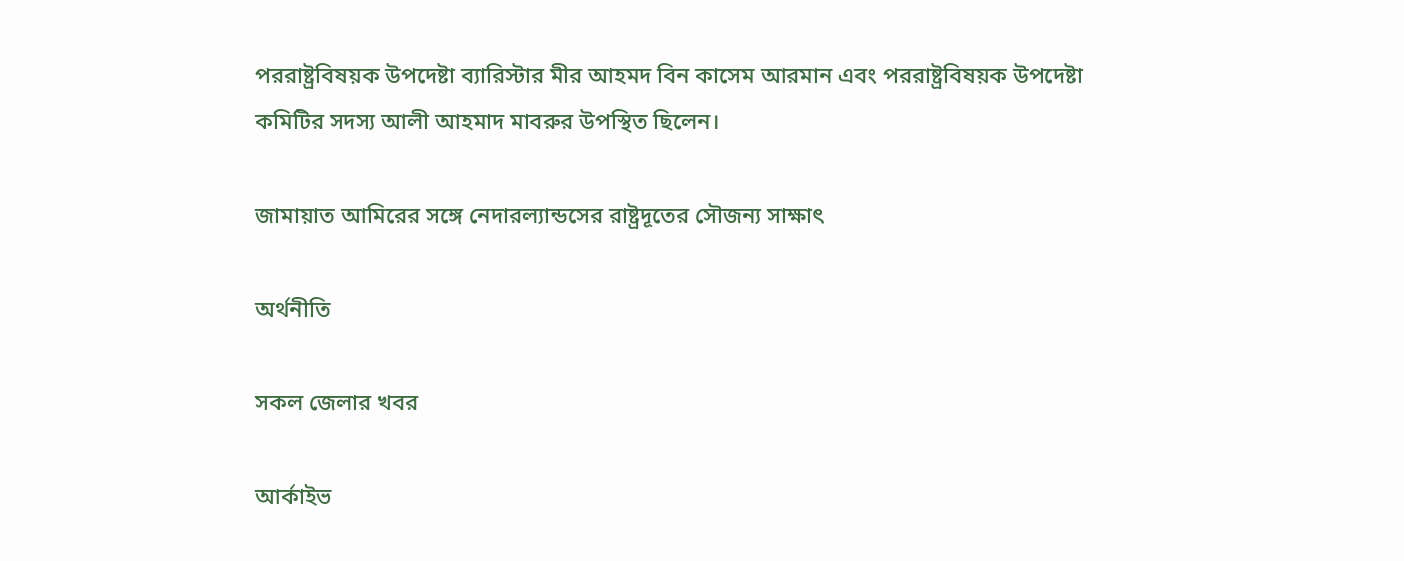পররাষ্ট্রবিষয়ক উপদেষ্টা ব্যারিস্টার মীর আহমদ বিন কাসেম আরমান এবং পররাষ্ট্রবিষয়ক উপদেষ্টা কমিটির সদস্য আলী আহমাদ মাবরুর উপস্থিত ছিলেন।

জামায়াত আমিরের সঙ্গে নেদারল্যান্ডসের রাষ্ট্রদূতের সৌজন্য সাক্ষাৎ

অর্থনীতি

সকল জেলার খবর

আর্কাইভ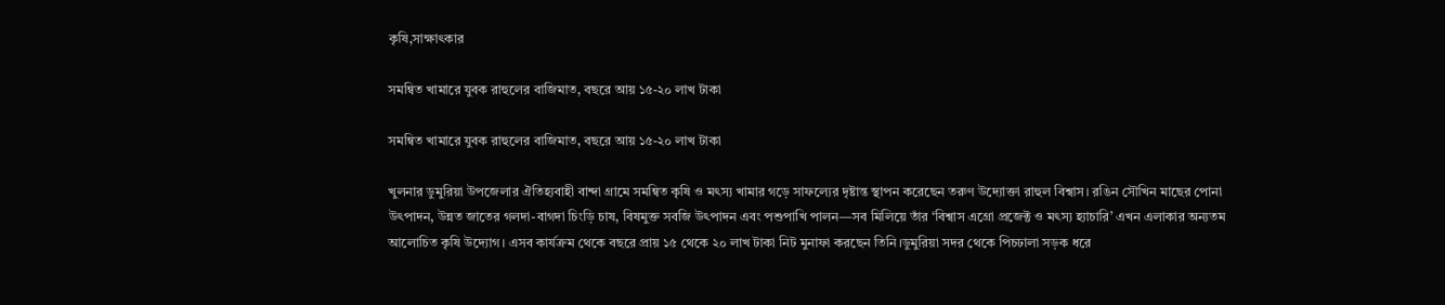কৃষি,সাক্ষাৎকার

সমন্বিত খামারে যুবক রাহুলের বাজিমাত, বছরে আয় ১৫-২০ লাখ টাকা

সমন্বিত খামারে যুবক রাহুলের বাজিমাত, বছরে আয় ১৫-২০ লাখ টাকা

খুলনার ডুমুরিয়া উপজেলার ঐতিহ্যবাহী বান্দা গ্রামে সমন্বিত কৃষি ও মৎস্য খামার গড়ে সাফল্যের দৃষ্টান্ত স্থাপন করেছেন তরুণ উদ্যোক্তা রাহুল বিশ্বাস। রঙিন সৌখিন মাছের পোনা উৎপাদন, উন্নত জাতের গলদা-বাগদা চিংড়ি চাষ, বিষমুক্ত সবজি উৎপাদন এবং পশুপাখি পালন—সব মিলিয়ে তাঁর ‘বিশ্বাস এগ্রো প্রজেক্ট ও মৎস্য হ্যাচারি’ এখন এলাকার অন্যতম আলোচিত কৃষি উদ্যোগ। এসব কার্যক্রম থেকে বছরে প্রায় ১৫ থেকে ২০ লাখ টাকা নিট মুনাফা করছেন তিনি।ডুমুরিয়া সদর থেকে পিচঢালা সড়ক ধরে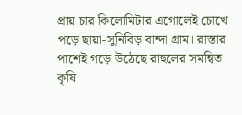প্রায় চার কিলোমিটার এগোলেই চোখে পড়ে ছায়া-সুনিবিড় বান্দা গ্রাম। রাস্তার পাশেই গড়ে উঠেছে রাহুলের সমন্বিত কৃষি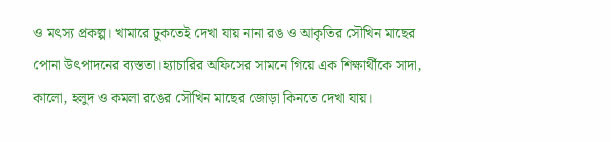ও মৎস্য প্রকল্প। খামারে ঢুকতেই দেখা যায় নানা রঙ ও আকৃতির সৌখিন মাছের পোনা উৎপাদনের ব্যস্ততা।হ্যাচারির অফিসের সামনে গিয়ে এক শিক্ষার্থীকে সাদা, কালো, হলুদ ও কমলা রঙের সৌখিন মাছের জোড়া কিনতে দেখা যায়।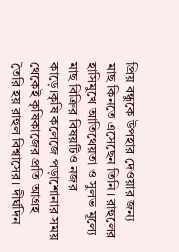প্রিয় বন্ধুকে উপহার দেওয়ার জন্য মাছ কিনতে এসেছেন তিনি। রাহুলের হাসিমুখে আতিথেয়তা ও সুলভ মূল্যে মাছ বিক্রির বিষয়টিও নজর কাড়ে।কৃষি কলেজে পড়াশোনার সময় থেকেই কৃষিকাজের প্রতি আগ্রহ তৈরি হয় রাহুল বিশ্বাসের। দীর্ঘদিন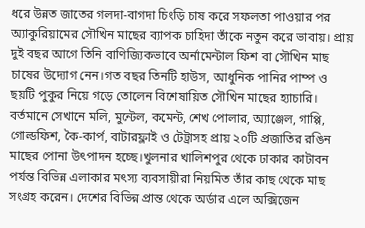ধরে উন্নত জাতের গলদা-বাগদা চিংড়ি চাষ করে সফলতা পাওয়ার পর অ্যাকুরিয়ামের সৌখিন মাছের ব্যাপক চাহিদা তাঁকে নতুন করে ভাবায়। প্রায় দুই বছর আগে তিনি বাণিজ্যিকভাবে অর্নামেন্টাল ফিশ বা সৌখিন মাছ চাষের উদ্যোগ নেন।গত বছর তিনটি হাউস, আধুনিক পানির পাম্প ও ছয়টি পুকুর নিয়ে গড়ে তোলেন বিশেষায়িত সৌখিন মাছের হ্যাচারি। বর্তমানে সেখানে মলি, মুন্টেল, কমেন্ট, শেখ পোলার, অ্যাঞ্জেল, গাপ্পি, গোল্ডফিশ, কৈ-কার্প, বাটারফ্লাই ও টেট্রাসহ প্রায় ২০টি প্রজাতির রঙিন মাছের পোনা উৎপাদন হচ্ছে।খুলনার খালিশপুর থেকে ঢাকার কাটাবন পর্যন্ত বিভিন্ন এলাকার মৎস্য ব্যবসায়ীরা নিয়মিত তাঁর কাছ থেকে মাছ সংগ্রহ করেন। দেশের বিভিন্ন প্রান্ত থেকে অর্ডার এলে অক্সিজেন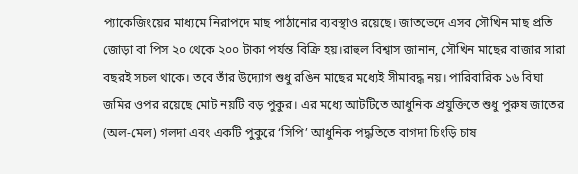প্যাকেজিংয়ের মাধ্যমে নিরাপদে মাছ পাঠানোর ব্যবস্থাও রয়েছে। জাতভেদে এসব সৌখিন মাছ প্রতি জোড়া বা পিস ২০ থেকে ২০০ টাকা পর্যন্ত বিক্রি হয়।রাহুল বিশ্বাস জানান, সৌখিন মাছের বাজার সারা বছরই সচল থাকে। তবে তাঁর উদ্যোগ শুধু রঙিন মাছের মধ্যেই সীমাবদ্ধ নয়। পারিবারিক ১৬ বিঘা জমির ওপর রয়েছে মোট নয়টি বড় পুকুর। এর মধ্যে আটটিতে আধুনিক প্রযুক্তিতে শুধু পুরুষ জাতের (অল-মেল) গলদা এবং একটি পুকুরে ‘সিপি’ আধুনিক পদ্ধতিতে বাগদা চিংড়ি চাষ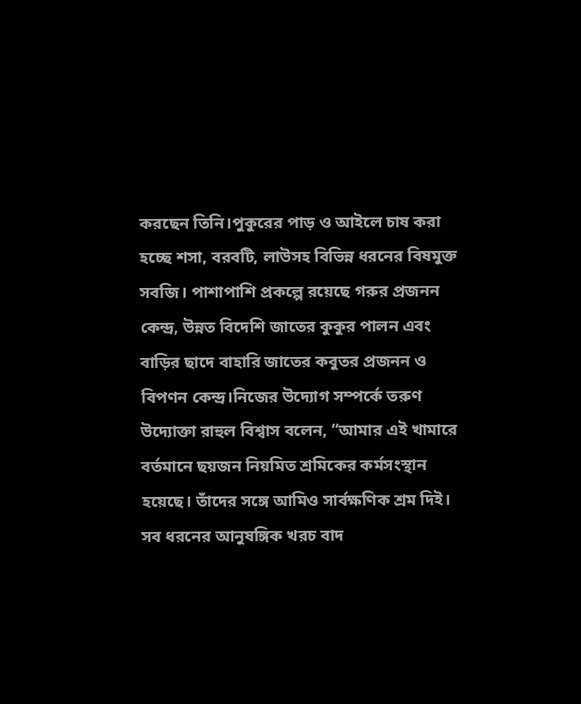করছেন তিনি।পুকুরের পাড় ও আইলে চাষ করা হচ্ছে শসা, বরবটি, লাউসহ বিভিন্ন ধরনের বিষমুক্ত সবজি। পাশাপাশি প্রকল্পে রয়েছে গরুর প্রজনন কেন্দ্র, উন্নত বিদেশি জাতের কুকুর পালন এবং বাড়ির ছাদে বাহারি জাতের কবুতর প্রজনন ও বিপণন কেন্দ্র।নিজের উদ্যোগ সম্পর্কে তরুণ উদ্যোক্তা রাহুল বিশ্বাস বলেন, “আমার এই খামারে বর্তমানে ছয়জন নিয়মিত শ্রমিকের কর্মসংস্থান হয়েছে। তাঁদের সঙ্গে আমিও সার্বক্ষণিক শ্রম দিই। সব ধরনের আনুষঙ্গিক খরচ বাদ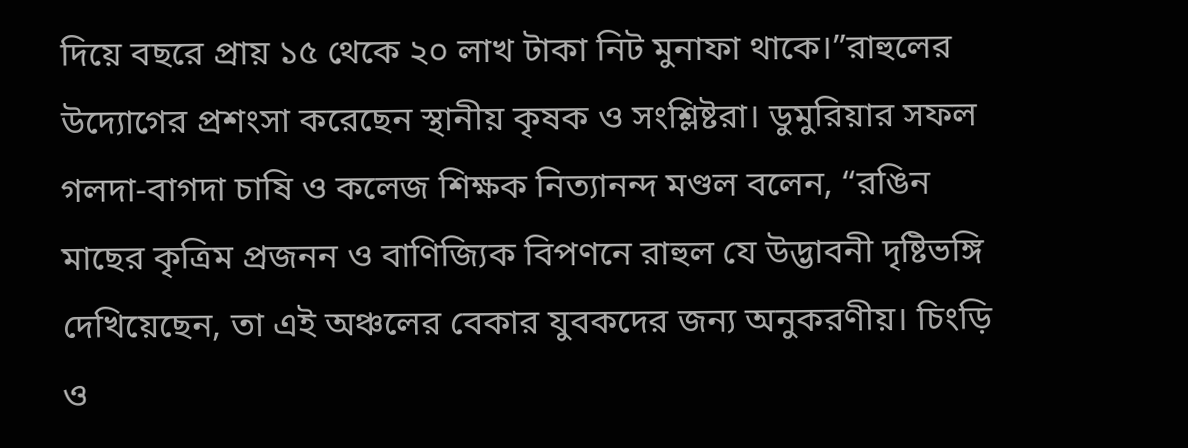দিয়ে বছরে প্রায় ১৫ থেকে ২০ লাখ টাকা নিট মুনাফা থাকে।”রাহুলের উদ্যোগের প্রশংসা করেছেন স্থানীয় কৃষক ও সংশ্লিষ্টরা। ডুমুরিয়ার সফল গলদা-বাগদা চাষি ও কলেজ শিক্ষক নিত্যানন্দ মণ্ডল বলেন, “রঙিন মাছের কৃত্রিম প্রজনন ও বাণিজ্যিক বিপণনে রাহুল যে উদ্ভাবনী দৃষ্টিভঙ্গি দেখিয়েছেন, তা এই অঞ্চলের বেকার যুবকদের জন্য অনুকরণীয়। চিংড়ি ও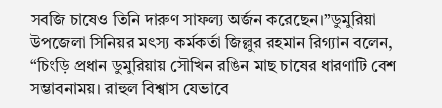সবজি চাষেও তিনি দারুণ সাফল্য অর্জন করেছেন।”ডুমুরিয়া উপজেলা সিনিয়র মৎস্য কর্মকর্তা জিল্লুর রহমান রিগ্যান বলেন, “চিংড়ি প্রধান ডুমুরিয়ায় সৌখিন রঙিন মাছ চাষের ধারণাটি বেশ সম্ভাবনাময়। রাহুল বিশ্বাস যেভাবে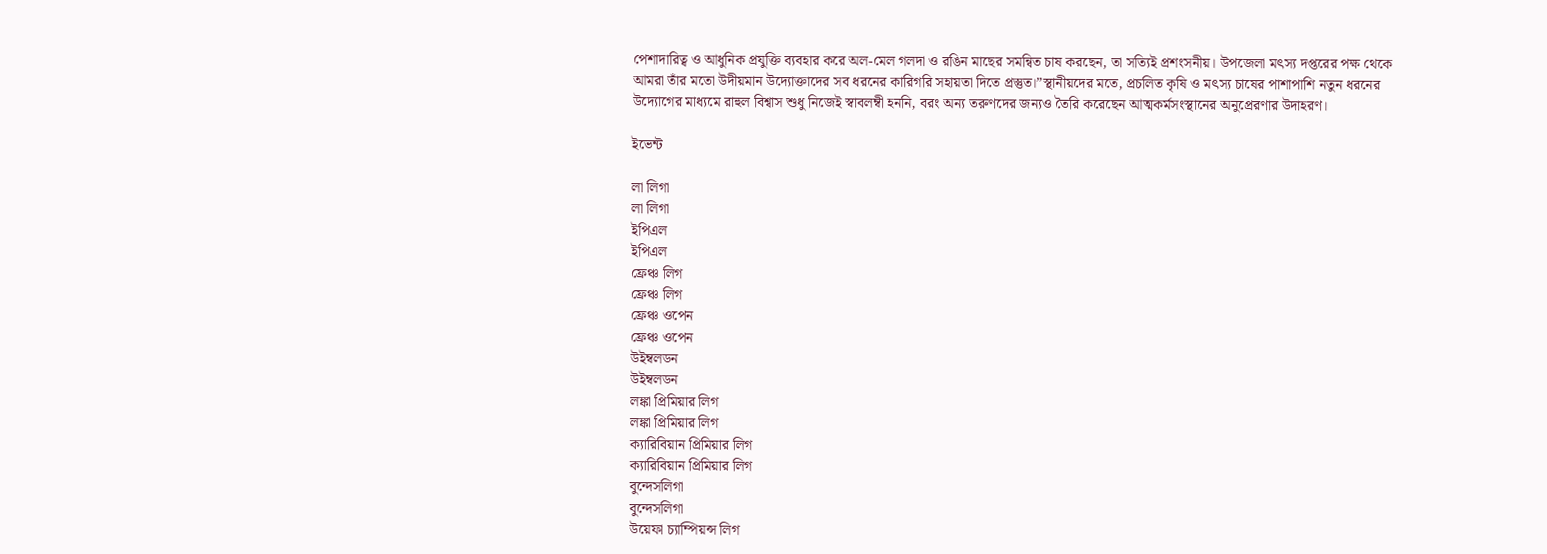পেশাদারিত্ব ও আধুনিক প্রযুক্তি ব্যবহার করে অল-মেল গলদা ও রঙিন মাছের সমন্বিত চাষ করছেন, তা সত্যিই প্রশংসনীয়। উপজেলা মৎস্য দপ্তরের পক্ষ থেকে আমরা তাঁর মতো উদীয়মান উদ্যোক্তাদের সব ধরনের কারিগরি সহায়তা দিতে প্রস্তুত।”স্থানীয়দের মতে, প্রচলিত কৃষি ও মৎস্য চাষের পাশাপাশি নতুন ধরনের উদ্যোগের মাধ্যমে রাহুল বিশ্বাস শুধু নিজেই স্বাবলম্বী হননি, বরং অন্য তরুণদের জন্যও তৈরি করেছেন আত্মকর্মসংস্থানের অনুপ্রেরণার উদাহরণ।

ইভেন্ট

লা লিগা
লা লিগা
ইপিএল
ইপিএল
ফ্রেঞ্চ লিগ
ফ্রেঞ্চ লিগ
ফ্রেঞ্চ ওপেন
ফ্রেঞ্চ ওপেন
উইম্বলডন
উইম্বলডন
লঙ্কা প্রিমিয়ার লিগ
লঙ্কা প্রিমিয়ার লিগ
ক্যারিবিয়ান প্রিমিয়ার লিগ
ক্যারিবিয়ান প্রিমিয়ার লিগ
বুন্দেসলিগা
বুন্দেসলিগা
উয়েফা চ্যাম্পিয়ন্স লিগ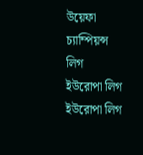উয়েফা চ্যাম্পিয়ন্স লিগ
ইউরোপা লিগ
ইউরোপা লিগ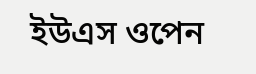ইউএস ওপেন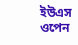ইউএস ওপেন